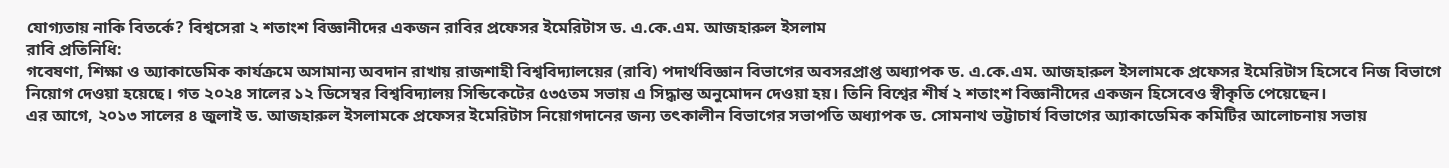যোগ্যতায় নাকি বিতর্কে? বিশ্বসেরা ২ শতাংশ বিজ্ঞানীদের একজন রাবির প্রফেসর ইমেরিটাস ড. এ.কে.এম. আজহারুল ইসলাম
রাবি প্রতিনিধি:
গবেষণা, শিক্ষা ও অ্যাকাডেমিক কার্যক্রমে অসামান্য অবদান রাখায় রাজশাহী বিশ্ববিদ্যালয়ের (রাবি) পদার্থবিজ্ঞান বিভাগের অবসরপ্রাপ্ত অধ্যাপক ড. এ.কে.এম. আজহারুল ইসলামকে প্রফেসর ইমেরিটাস হিসেবে নিজ বিভাগে নিয়োগ দেওয়া হয়েছে। গত ২০২৪ সালের ১২ ডিসেম্বর বিশ্ববিদ্যালয় সিন্ডিকেটের ৫৩৫তম সভায় এ সিদ্ধান্ত অনুমোদন দেওয়া হয়। তিনি বিশ্বের শীর্ষ ২ শতাংশ বিজ্ঞানীদের একজন হিসেবেও স্বীকৃতি পেয়েছেন।
এর আগে, ২০১৩ সালের ৪ জুলাই ড. আজহারুল ইসলামকে প্রফেসর ইমেরিটাস নিয়োগদানের জন্য তৎকালীন বিভাগের সভাপতি অধ্যাপক ড. সোমনাথ ভট্টাচার্য বিভাগের অ্যাকাডেমিক কমিটির আলোচনায় সভায়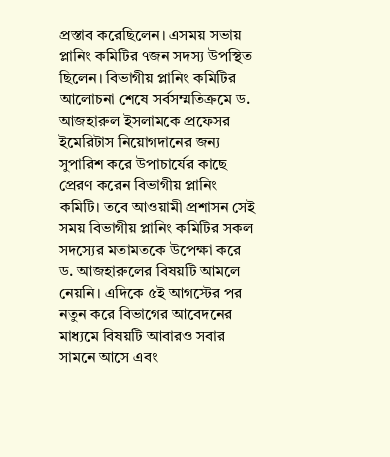প্রস্তাব করেছিলেন। এসময় সভায় প্লানিং কমিটির ৭জন সদস্য উপস্থিত ছিলেন। বিভাগীয় প্লানিং কমিটির আলোচনা শেষে সর্বসম্মতিক্রমে ড. আজহারুল ইসলামকে প্রফেসর ইমেরিটাস নিয়োগদানের জন্য সুপারিশ করে উপাচার্যের কাছে প্রেরণ করেন বিভাগীয় প্লানিং কমিটি। তবে আওয়ামী প্রশাসন সেই সময় বিভাগীয় প্লানিং কমিটির সকল সদস্যের মতামতকে উপেক্ষা করে ড. আজহারুলের বিষয়টি আমলে নেয়নি। এদিকে ৫ই আগস্টের পর নতুন করে বিভাগের আবেদনের মাধ্যমে বিষয়টি আবারও সবার সামনে আসে এবং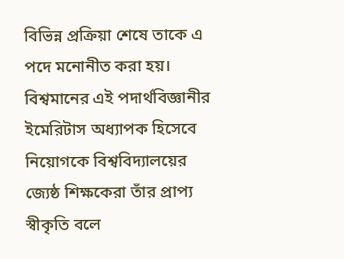বিভিন্ন প্রক্রিয়া শেষে তাকে এ পদে মনোনীত করা হয়।
বিশ্বমানের এই পদার্থবিজ্ঞানীর ইমেরিটাস অধ্যাপক হিসেবে নিয়োগকে বিশ্ববিদ্যালয়ের জ্যেষ্ঠ শিক্ষকেরা তাঁর প্রাপ্য স্বীকৃতি বলে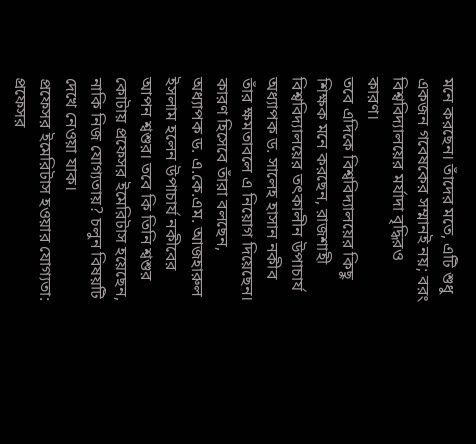মনে করছেন। তাঁদের মতে, এটি শুধু একজন গবেষকের সম্মানই নয়; বরং বিশ্ববিদ্যালয়ের মর্যাদা বৃদ্ধিরও কারণ।
তবে এদিকে বিশ্ববিদ্যালয়ের কিছু শিক্ষক মনে করছেন, রাজশাহী বিশ্ববিদ্যালয়ের তৎকালীন উপাচার্য অধ্যাপক ড. সালেহ হাসান নকীব তাঁর ক্ষমতাবলে এ নিয়োগ দিয়েছেন। কারণ হিসেবে তাঁরা বলছেন, অধ্যাপক ড. এ.কে.এম. আজহারুল ইসলাম হলেন উপাচার্য নকীবের আপন শ্বশুর। তবে কি তিনি শ্বশুর কোটায় প্রফেসর ইমেরিটাস হয়েছেন, নাকি নিজ যোগ্যতায়? চলুন বিষয়টি দেখে নেওয়া যাক।
প্রফেসর ইমেরিটাস হওয়ার যোগ্যতা:
প্রফেসর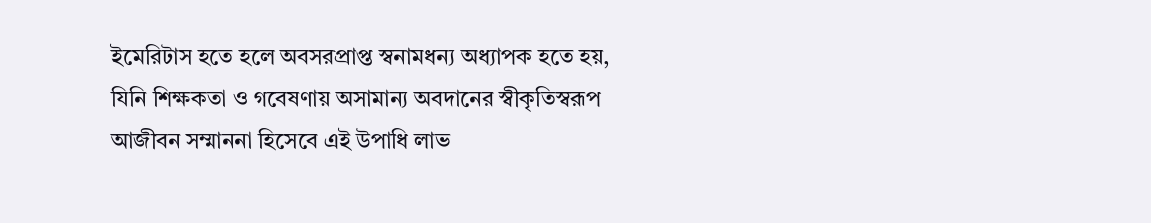ইমেরিটাস হতে হলে অবসরপ্রাপ্ত স্বনামধন্য অধ্যাপক হতে হয়, যিনি শিক্ষকতা ও গবেষণায় অসামান্য অবদানের স্বীকৃতিস্বরূপ আজীবন সম্মাননা হিসেবে এই উপাধি লাভ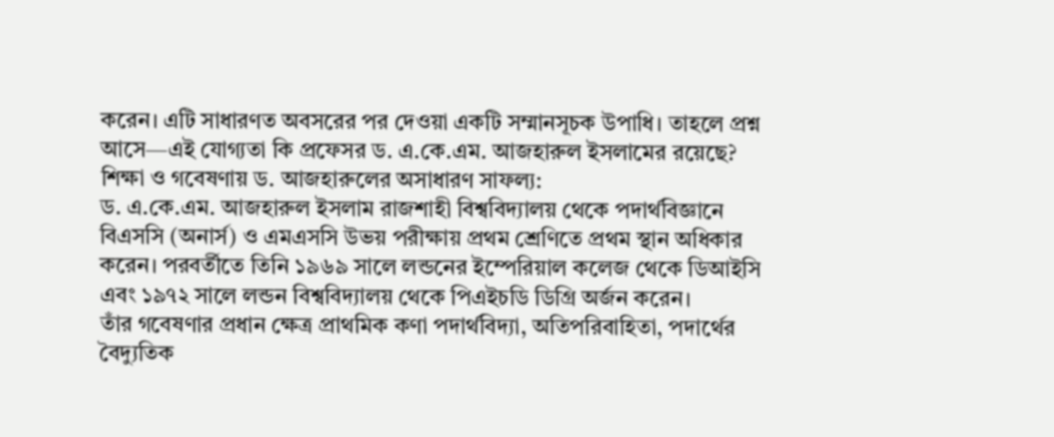করেন। এটি সাধারণত অবসরের পর দেওয়া একটি সম্মানসূচক উপাধি। তাহলে প্রশ্ন আসে—এই যোগ্যতা কি প্রফেসর ড. এ.কে.এম. আজহারুল ইসলামের রয়েছে?
শিক্ষা ও গবেষণায় ড. আজহারুলের অসাধারণ সাফল্য:
ড. এ.কে.এম. আজহারুল ইসলাম রাজশাহী বিশ্ববিদ্যালয় থেকে পদার্থবিজ্ঞানে বিএসসি (অনার্স) ও এমএসসি উভয় পরীক্ষায় প্রথম শ্রেণিতে প্রথম স্থান অধিকার করেন। পরবর্তীতে তিনি ১৯৬৯ সালে লন্ডনের ইম্পেরিয়াল কলেজ থেকে ডিআইসি এবং ১৯৭২ সালে লন্ডন বিশ্ববিদ্যালয় থেকে পিএইচডি ডিগ্রি অর্জন করেন।
তাঁর গবেষণার প্রধান ক্ষেত্র প্রাথমিক কণা পদার্থবিদ্যা, অতিপরিবাহিতা, পদার্থের বৈদ্যুতিক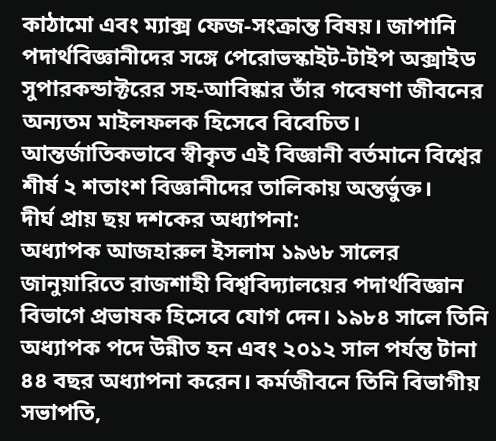কাঠামো এবং ম্যাক্স ফেজ-সংক্রান্ত বিষয়। জাপানি পদার্থবিজ্ঞানীদের সঙ্গে পেরোভস্কাইট-টাইপ অক্সাইড সুপারকন্ডাক্টরের সহ-আবিষ্কার তাঁর গবেষণা জীবনের অন্যতম মাইলফলক হিসেবে বিবেচিত। আন্তর্জাতিকভাবে স্বীকৃত এই বিজ্ঞানী বর্তমানে বিশ্বের শীর্ষ ২ শতাংশ বিজ্ঞানীদের তালিকায় অন্তর্ভুক্ত।
দীর্ঘ প্রায় ছয় দশকের অধ্যাপনা:
অধ্যাপক আজহারুল ইসলাম ১৯৬৮ সালের জানুয়ারিতে রাজশাহী বিশ্ববিদ্যালয়ের পদার্থবিজ্ঞান বিভাগে প্রভাষক হিসেবে যোগ দেন। ১৯৮৪ সালে তিনি অধ্যাপক পদে উন্নীত হন এবং ২০১২ সাল পর্যন্ত টানা ৪৪ বছর অধ্যাপনা করেন। কর্মজীবনে তিনি বিভাগীয় সভাপতি,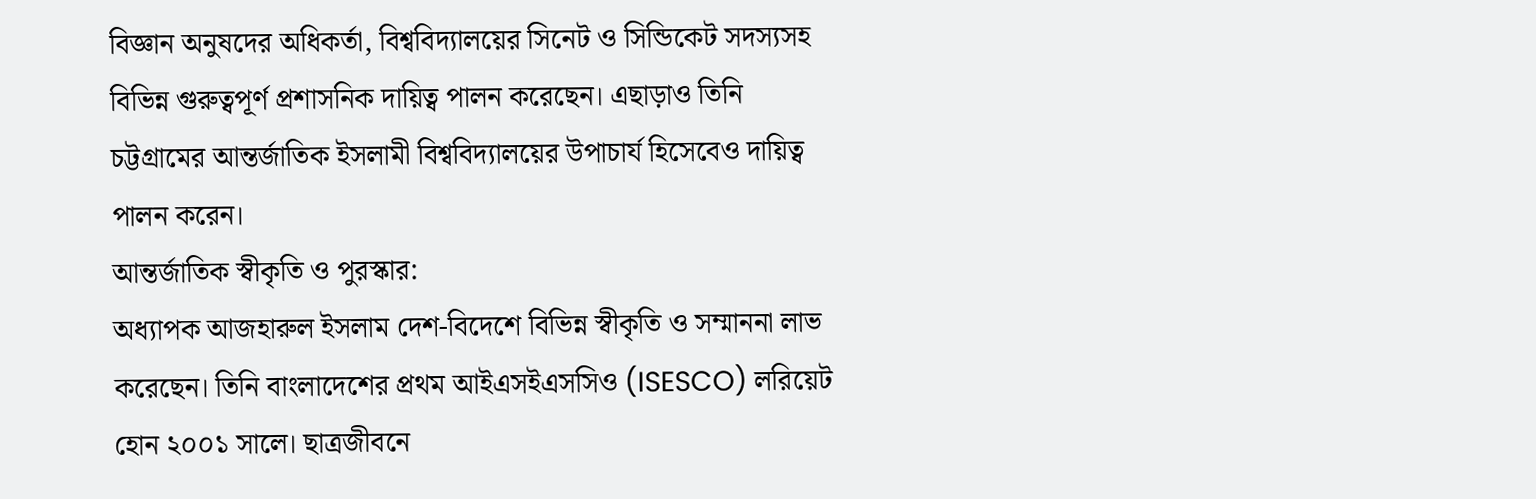বিজ্ঞান অনুষদের অধিকর্তা, বিশ্ববিদ্যালয়ের সিনেট ও সিন্ডিকেট সদস্যসহ বিভিন্ন গুরুত্বপূর্ণ প্রশাসনিক দায়িত্ব পালন করেছেন। এছাড়াও তিনি চট্টগ্রামের আন্তর্জাতিক ইসলামী বিশ্ববিদ্যালয়ের উপাচার্য হিসেবেও দায়িত্ব পালন করেন।
আন্তর্জাতিক স্বীকৃতি ও পুরস্কার:
অধ্যাপক আজহারুল ইসলাম দেশ-বিদেশে বিভিন্ন স্বীকৃতি ও সম্মাননা লাভ করেছেন। তিনি বাংলাদেশের প্রথম আইএসইএসসিও (ISESCO) লরিয়েট হোন ২০০১ সালে। ছাত্রজীবনে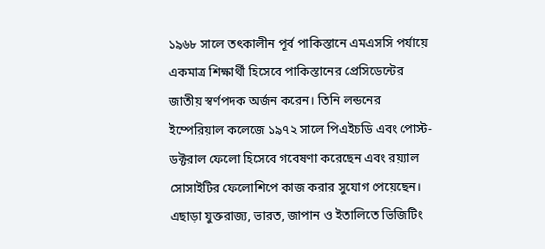১৯৬৮ সালে তৎকালীন পূর্ব পাকিস্তানে এমএসসি পর্যায়ে একমাত্র শিক্ষার্থী হিসেবে পাকিস্তানের প্রেসিডেন্টের জাতীয় স্বর্ণপদক অর্জন করেন। তিনি লন্ডনের ইম্পেরিয়াল কলেজে ১৯৭২ সালে পিএইচডি এবং পোস্ট-ডক্টরাল ফেলো হিসেবে গবেষণা করেছেন এবং রয়্যাল সোসাইটির ফেলোশিপে কাজ করার সুযোগ পেয়েছেন। এছাড়া যুক্তরাজ্য, ভারত, জাপান ও ইতালিতে ভিজিটিং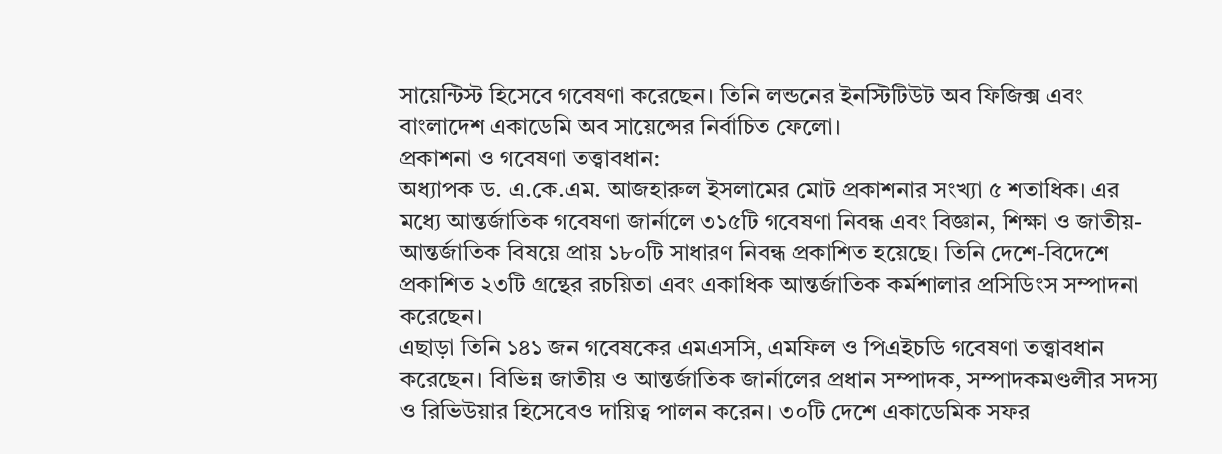সায়েন্টিস্ট হিসেবে গবেষণা করেছেন। তিনি লন্ডনের ইনস্টিটিউট অব ফিজিক্স এবং বাংলাদেশ একাডেমি অব সায়েন্সের নির্বাচিত ফেলো।
প্রকাশনা ও গবেষণা তত্ত্বাবধান:
অধ্যাপক ড. এ.কে.এম. আজহারুল ইসলামের মোট প্রকাশনার সংখ্যা ৫ শতাধিক। এর মধ্যে আন্তর্জাতিক গবেষণা জার্নালে ৩১৫টি গবেষণা নিবন্ধ এবং বিজ্ঞান, শিক্ষা ও জাতীয়-আন্তর্জাতিক বিষয়ে প্রায় ১৮০টি সাধারণ নিবন্ধ প্রকাশিত হয়েছে। তিনি দেশে-বিদেশে প্রকাশিত ২৩টি গ্রন্থের রচয়িতা এবং একাধিক আন্তর্জাতিক কর্মশালার প্রসিডিংস সম্পাদনা করেছেন।
এছাড়া তিনি ১৪১ জন গবেষকের এমএসসি, এমফিল ও পিএইচডি গবেষণা তত্ত্বাবধান করেছেন। বিভিন্ন জাতীয় ও আন্তর্জাতিক জার্নালের প্রধান সম্পাদক, সম্পাদকমণ্ডলীর সদস্য ও রিভিউয়ার হিসেবেও দায়িত্ব পালন করেন। ৩০টি দেশে একাডেমিক সফর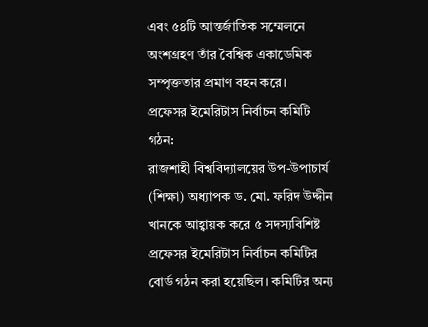এবং ৫৪টি আন্তর্জাতিক সম্মেলনে অংশগ্রহণ তাঁর বৈশ্বিক একাডেমিক সম্পৃক্ততার প্রমাণ বহন করে।
প্রফেসর ইমেরিটাস নির্বাচন কমিটি গঠন:
রাজশাহী বিশ্ববিদ্যালয়ের উপ-উপাচার্য (শিক্ষা) অধ্যাপক ড. মো. ফরিদ উদ্দীন খানকে আহ্বায়ক করে ৫ সদস্যবিশিষ্ট প্রফেসর ইমেরিটাস নির্বাচন কমিটির বোর্ড গঠন করা হয়েছিল। কমিটির অন্য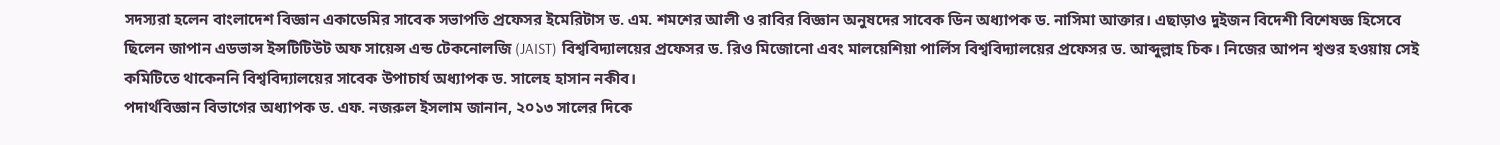সদস্যরা হলেন বাংলাদেশ বিজ্ঞান একাডেমির সাবেক সভাপতি প্রফেসর ইমেরিটাস ড. এম. শমশের আলী ও রাবির বিজ্ঞান অনুষদের সাবেক ডিন অধ্যাপক ড. নাসিমা আক্তার। এছাড়াও দুইজন বিদেশী বিশেষজ্ঞ হিসেবে ছিলেন জাপান এডভান্স ইন্সটিটিউট অফ সায়েন্স এন্ড টেকনোলজি (JAIST) বিশ্ববিদ্যালয়ের প্রফেসর ড. রিও মিজোনো এবং মালয়েশিয়া পার্লিস বিশ্ববিদ্যালয়ের প্রফেসর ড. আব্দুল্লাহ চিক। নিজের আপন শ্বশুর হওয়ায় সেই কমিটিতে থাকেননি বিশ্ববিদ্যালয়ের সাবেক উপাচার্য অধ্যাপক ড. সালেহ হাসান নকীব।
পদার্থবিজ্ঞান বিভাগের অধ্যাপক ড. এফ. নজরুল ইসলাম জানান, ২০১৩ সালের দিকে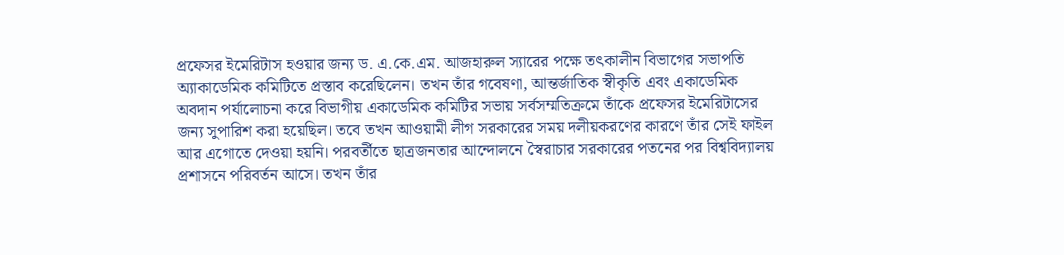প্রফেসর ইমেরিটাস হওয়ার জন্য ড. এ.কে.এম. আজহারুল স্যারের পক্ষে তৎকালীন বিভাগের সভাপতি অ্যাকাডেমিক কমিটিতে প্রস্তাব করেছিলেন। তখন তাঁর গবেষণা, আন্তর্জাতিক স্বীকৃতি এবং একাডেমিক অবদান পর্যালোচনা করে বিভাগীয় একাডেমিক কমিটির সভায় সর্বসম্মতিক্রমে তাঁকে প্রফেসর ইমেরিটাসের জন্য সুপারিশ করা হয়েছিল। তবে তখন আওয়ামী লীগ সরকারের সময় দলীয়করণের কারণে তাঁর সেই ফাইল আর এগোতে দেওয়া হয়নি। পরবর্তীতে ছাত্রজনতার আন্দোলনে স্বৈরাচার সরকারের পতনের পর বিশ্ববিদ্যালয় প্রশাসনে পরিবর্তন আসে। তখন তাঁর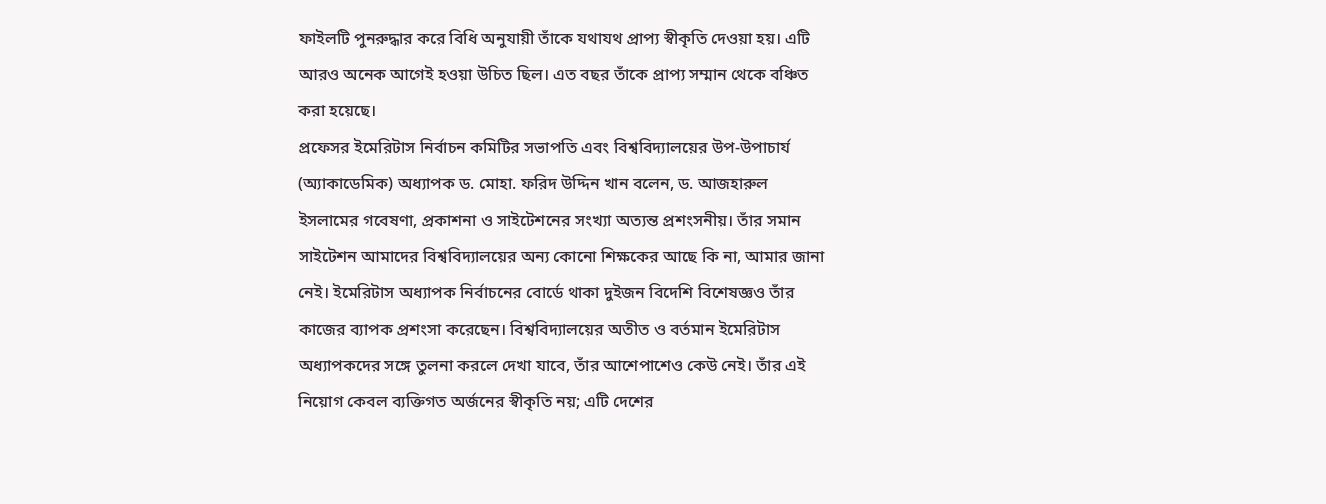ফাইলটি পুনরুদ্ধার করে বিধি অনুযায়ী তাঁকে যথাযথ প্রাপ্য স্বীকৃতি দেওয়া হয়। এটি আরও অনেক আগেই হওয়া উচিত ছিল। এত বছর তাঁকে প্রাপ্য সম্মান থেকে বঞ্চিত করা হয়েছে।
প্রফেসর ইমেরিটাস নির্বাচন কমিটির সভাপতি এবং বিশ্ববিদ্যালয়ের উপ-উপাচার্য (অ্যাকাডেমিক) অধ্যাপক ড. মোহা. ফরিদ উদ্দিন খান বলেন, ড. আজহারুল ইসলামের গবেষণা, প্রকাশনা ও সাইটেশনের সংখ্যা অত্যন্ত প্রশংসনীয়। তাঁর সমান সাইটেশন আমাদের বিশ্ববিদ্যালয়ের অন্য কোনো শিক্ষকের আছে কি না, আমার জানা নেই। ইমেরিটাস অধ্যাপক নির্বাচনের বোর্ডে থাকা দুইজন বিদেশি বিশেষজ্ঞও তাঁর কাজের ব্যাপক প্রশংসা করেছেন। বিশ্ববিদ্যালয়ের অতীত ও বর্তমান ইমেরিটাস অধ্যাপকদের সঙ্গে তুলনা করলে দেখা যাবে, তাঁর আশেপাশেও কেউ নেই। তাঁর এই নিয়োগ কেবল ব্যক্তিগত অর্জনের স্বীকৃতি নয়; এটি দেশের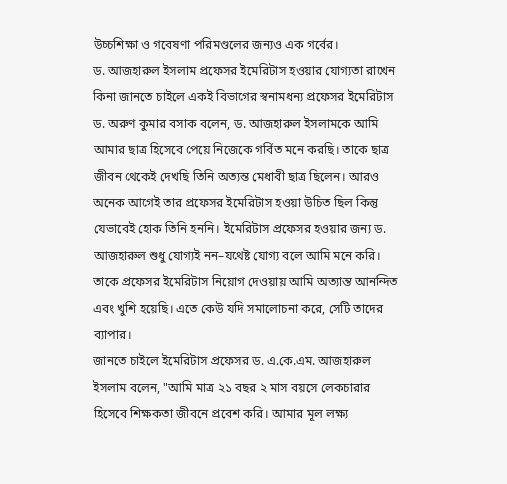উচ্চশিক্ষা ও গবেষণা পরিমণ্ডলের জন্যও এক গর্বের।
ড. আজহারুল ইসলাম প্রফেসর ইমেরিটাস হওয়ার যোগ্যতা রাখেন কিনা জানতে চাইলে একই বিভাগের স্বনামধন্য প্রফেসর ইমেরিটাস ড. অরুণ কুমার বসাক বলেন, ড. আজহারুল ইসলামকে আমি আমার ছাত্র হিসেবে পেয়ে নিজেকে গর্বিত মনে করছি। তাকে ছাত্র জীবন থেকেই দেখছি তিনি অত্যন্ত মেধাবী ছাত্র ছিলেন। আরও অনেক আগেই তার প্রফেসর ইমেরিটাস হওয়া উচিত ছিল কিন্তু যেভাবেই হোক তিনি হননি। ইমেরিটাস প্রফেসর হওয়ার জন্য ড. আজহারুল শুধু যোগ্যই নন–যথেষ্ট যোগ্য বলে আমি মনে করি। তাকে প্রফেসর ইমেরিটাস নিয়োগ দেওয়ায় আমি অত্যান্ত আনন্দিত এবং খুশি হয়েছি। এতে কেউ যদি সমালোচনা করে, সেটি তাদের ব্যাপার।
জানতে চাইলে ইমেরিটাস প্রফেসর ড. এ.কে.এম. আজহারুল ইসলাম বলেন, "আমি মাত্র ২১ বছর ২ মাস বয়সে লেকচারার হিসেবে শিক্ষকতা জীবনে প্রবেশ করি। আমার মূল লক্ষ্য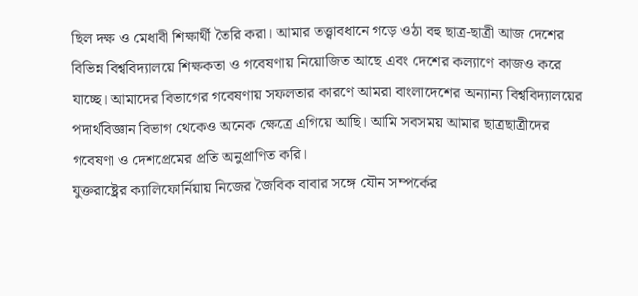ছিল দক্ষ ও মেধাবী শিক্ষার্থী তৈরি করা। আমার তত্ত্বাবধানে গড়ে ওঠা বহু ছাত্র-ছাত্রী আজ দেশের বিভিন্ন বিশ্ববিদ্যালয়ে শিক্ষকতা ও গবেষণায় নিয়োজিত আছে এবং দেশের কল্যাণে কাজও করে যাচ্ছে। আমাদের বিভাগের গবেষণায় সফলতার কারণে আমরা বাংলাদেশের অন্যান্য বিশ্ববিদ্যালয়ের পদার্থবিজ্ঞান বিভাগ থেকেও অনেক ক্ষেত্রে এগিয়ে আছি। আমি সবসময় আমার ছাত্রছাত্রীদের গবেষণা ও দেশপ্রেমের প্রতি অনুপ্রাণিত করি।
যুক্তরাষ্ট্রের ক্যালিফোর্নিয়ায় নিজের জৈবিক বাবার সঙ্গে যৌন সম্পর্কের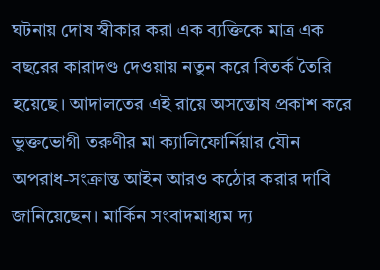ঘটনায় দোষ স্বীকার করা এক ব্যক্তিকে মাত্র এক বছরের কারাদণ্ড দেওয়ায় নতুন করে বিতর্ক তৈরি হয়েছে। আদালতের এই রায়ে অসন্তোষ প্রকাশ করে ভুক্তভোগী তরুণীর মা ক্যালিফোর্নিয়ার যৌন অপরাধ-সংক্রান্ত আইন আরও কঠোর করার দাবি জানিয়েছেন। মার্কিন সংবাদমাধ্যম দ্য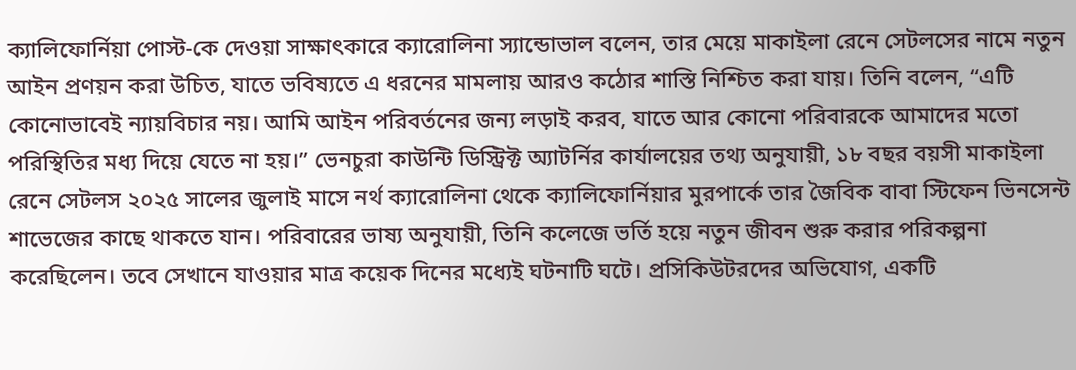ক্যালিফোর্নিয়া পোস্ট-কে দেওয়া সাক্ষাৎকারে ক্যারোলিনা স্যান্ডোভাল বলেন, তার মেয়ে মাকাইলা রেনে সেটলসের নামে নতুন আইন প্রণয়ন করা উচিত, যাতে ভবিষ্যতে এ ধরনের মামলায় আরও কঠোর শাস্তি নিশ্চিত করা যায়। তিনি বলেন, “এটি কোনোভাবেই ন্যায়বিচার নয়। আমি আইন পরিবর্তনের জন্য লড়াই করব, যাতে আর কোনো পরিবারকে আমাদের মতো পরিস্থিতির মধ্য দিয়ে যেতে না হয়।” ভেনচুরা কাউন্টি ডিস্ট্রিক্ট অ্যাটর্নির কার্যালয়ের তথ্য অনুযায়ী, ১৮ বছর বয়সী মাকাইলা রেনে সেটলস ২০২৫ সালের জুলাই মাসে নর্থ ক্যারোলিনা থেকে ক্যালিফোর্নিয়ার মুরপার্কে তার জৈবিক বাবা স্টিফেন ভিনসেন্ট শাভেজের কাছে থাকতে যান। পরিবারের ভাষ্য অনুযায়ী, তিনি কলেজে ভর্তি হয়ে নতুন জীবন শুরু করার পরিকল্পনা করেছিলেন। তবে সেখানে যাওয়ার মাত্র কয়েক দিনের মধ্যেই ঘটনাটি ঘটে। প্রসিকিউটরদের অভিযোগ, একটি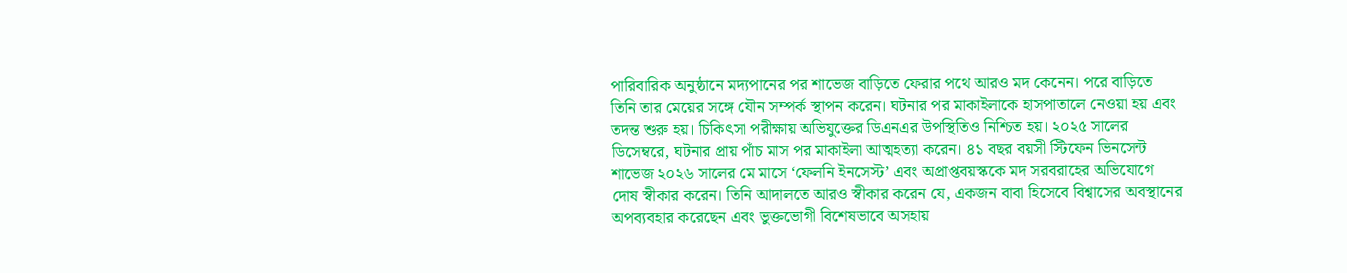পারিবারিক অনুষ্ঠানে মদ্যপানের পর শাভেজ বাড়িতে ফেরার পথে আরও মদ কেনেন। পরে বাড়িতে তিনি তার মেয়ের সঙ্গে যৌন সম্পর্ক স্থাপন করেন। ঘটনার পর মাকাইলাকে হাসপাতালে নেওয়া হয় এবং তদন্ত শুরু হয়। চিকিৎসা পরীক্ষায় অভিযুক্তের ডিএনএর উপস্থিতিও নিশ্চিত হয়। ২০২৫ সালের ডিসেম্বরে, ঘটনার প্রায় পাঁচ মাস পর মাকাইলা আত্মহত্যা করেন। ৪১ বছর বয়সী স্টিফেন ভিনসেন্ট শাভেজ ২০২৬ সালের মে মাসে ‘ফেলনি ইনসেস্ট’ এবং অপ্রাপ্তবয়স্ককে মদ সরবরাহের অভিযোগে দোষ স্বীকার করেন। তিনি আদালতে আরও স্বীকার করেন যে, একজন বাবা হিসেবে বিশ্বাসের অবস্থানের অপব্যবহার করেছেন এবং ভুক্তভোগী বিশেষভাবে অসহায়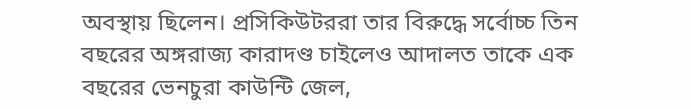অবস্থায় ছিলেন। প্রসিকিউটররা তার বিরুদ্ধে সর্বোচ্চ তিন বছরের অঙ্গরাজ্য কারাদণ্ড চাইলেও আদালত তাকে এক বছরের ভেনচুরা কাউন্টি জেল,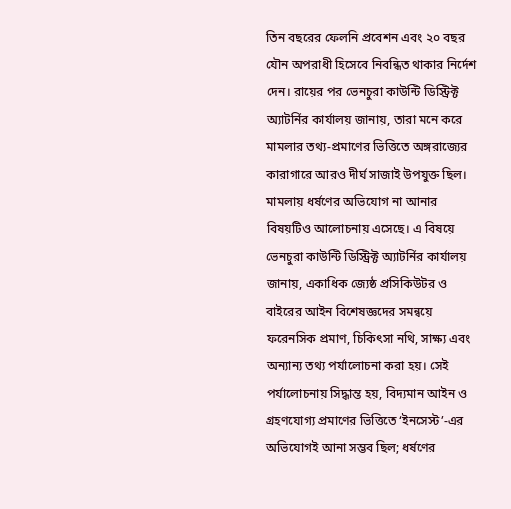তিন বছরের ফেলনি প্রবেশন এবং ২০ বছর যৌন অপরাধী হিসেবে নিবন্ধিত থাকার নির্দেশ দেন। রায়ের পর ভেনচুরা কাউন্টি ডিস্ট্রিক্ট অ্যাটর্নির কার্যালয় জানায়, তারা মনে করে মামলার তথ্য-প্রমাণের ভিত্তিতে অঙ্গরাজ্যের কারাগারে আরও দীর্ঘ সাজাই উপযুক্ত ছিল। মামলায় ধর্ষণের অভিযোগ না আনার বিষয়টিও আলোচনায় এসেছে। এ বিষয়ে ভেনচুরা কাউন্টি ডিস্ট্রিক্ট অ্যাটর্নির কার্যালয় জানায়, একাধিক জ্যেষ্ঠ প্রসিকিউটর ও বাইরের আইন বিশেষজ্ঞদের সমন্বয়ে ফরেনসিক প্রমাণ, চিকিৎসা নথি, সাক্ষ্য এবং অন্যান্য তথ্য পর্যালোচনা করা হয়। সেই পর্যালোচনায় সিদ্ধান্ত হয়, বিদ্যমান আইন ও গ্রহণযোগ্য প্রমাণের ভিত্তিতে ‘ইনসেস্ট’-এর অভিযোগই আনা সম্ভব ছিল; ধর্ষণের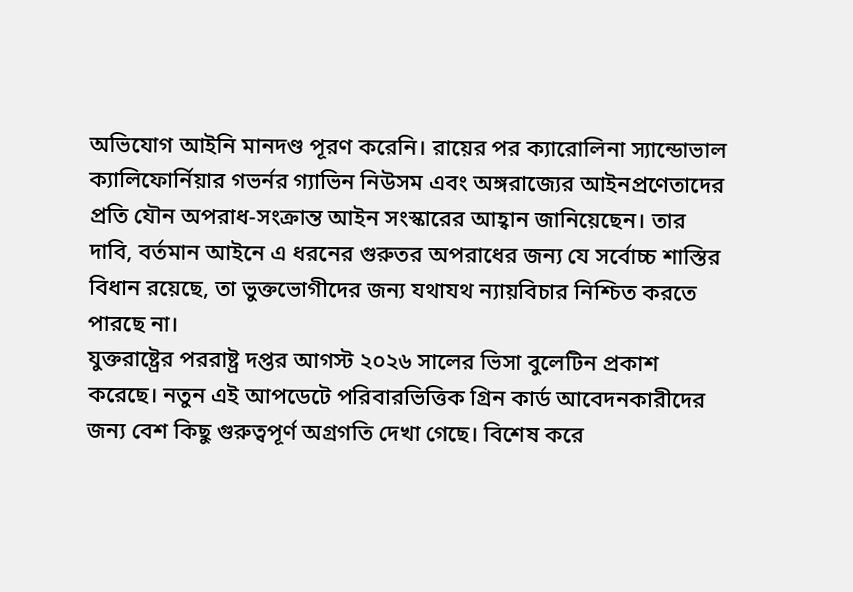অভিযোগ আইনি মানদণ্ড পূরণ করেনি। রায়ের পর ক্যারোলিনা স্যান্ডোভাল ক্যালিফোর্নিয়ার গভর্নর গ্যাভিন নিউসম এবং অঙ্গরাজ্যের আইনপ্রণেতাদের প্রতি যৌন অপরাধ-সংক্রান্ত আইন সংস্কারের আহ্বান জানিয়েছেন। তার দাবি, বর্তমান আইনে এ ধরনের গুরুতর অপরাধের জন্য যে সর্বোচ্চ শাস্তির বিধান রয়েছে, তা ভুক্তভোগীদের জন্য যথাযথ ন্যায়বিচার নিশ্চিত করতে পারছে না।
যুক্তরাষ্ট্রের পররাষ্ট্র দপ্তর আগস্ট ২০২৬ সালের ভিসা বুলেটিন প্রকাশ করেছে। নতুন এই আপডেটে পরিবারভিত্তিক গ্রিন কার্ড আবেদনকারীদের জন্য বেশ কিছু গুরুত্বপূর্ণ অগ্রগতি দেখা গেছে। বিশেষ করে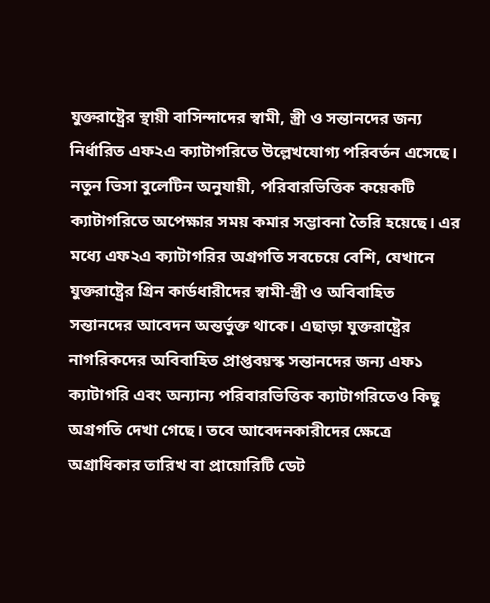যুক্তরাষ্ট্রের স্থায়ী বাসিন্দাদের স্বামী, স্ত্রী ও সন্তানদের জন্য নির্ধারিত এফ২এ ক্যাটাগরিতে উল্লেখযোগ্য পরিবর্তন এসেছে। নতুন ভিসা বুলেটিন অনুযায়ী, পরিবারভিত্তিক কয়েকটি ক্যাটাগরিতে অপেক্ষার সময় কমার সম্ভাবনা তৈরি হয়েছে। এর মধ্যে এফ২এ ক্যাটাগরির অগ্রগতি সবচেয়ে বেশি, যেখানে যুক্তরাষ্ট্রের গ্রিন কার্ডধারীদের স্বামী-স্ত্রী ও অবিবাহিত সন্তানদের আবেদন অন্তর্ভুক্ত থাকে। এছাড়া যুক্তরাষ্ট্রের নাগরিকদের অবিবাহিত প্রাপ্তবয়স্ক সন্তানদের জন্য এফ১ ক্যাটাগরি এবং অন্যান্য পরিবারভিত্তিক ক্যাটাগরিতেও কিছু অগ্রগতি দেখা গেছে। তবে আবেদনকারীদের ক্ষেত্রে অগ্রাধিকার তারিখ বা প্রায়োরিটি ডেট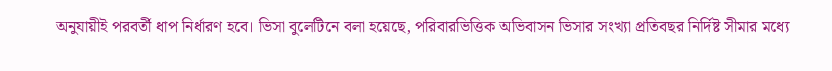অনুযায়ীই পরবর্তী ধাপ নির্ধারণ হবে। ভিসা বুলেটিনে বলা হয়েছে, পরিবারভিত্তিক অভিবাসন ভিসার সংখ্যা প্রতিবছর নির্দিষ্ট সীমার মধ্যে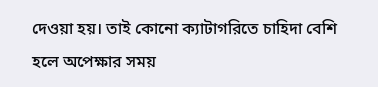দেওয়া হয়। তাই কোনো ক্যাটাগরিতে চাহিদা বেশি হলে অপেক্ষার সময়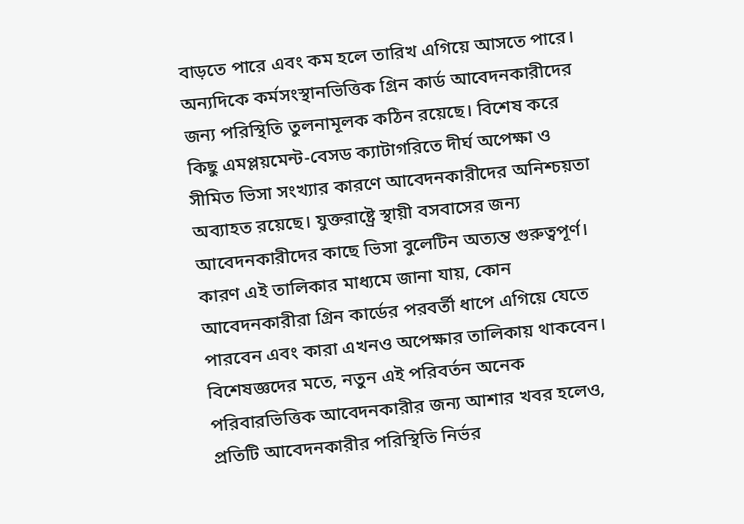বাড়তে পারে এবং কম হলে তারিখ এগিয়ে আসতে পারে। অন্যদিকে কর্মসংস্থানভিত্তিক গ্রিন কার্ড আবেদনকারীদের জন্য পরিস্থিতি তুলনামূলক কঠিন রয়েছে। বিশেষ করে কিছু এমপ্লয়মেন্ট-বেসড ক্যাটাগরিতে দীর্ঘ অপেক্ষা ও সীমিত ভিসা সংখ্যার কারণে আবেদনকারীদের অনিশ্চয়তা অব্যাহত রয়েছে। যুক্তরাষ্ট্রে স্থায়ী বসবাসের জন্য আবেদনকারীদের কাছে ভিসা বুলেটিন অত্যন্ত গুরুত্বপূর্ণ। কারণ এই তালিকার মাধ্যমে জানা যায়, কোন আবেদনকারীরা গ্রিন কার্ডের পরবর্তী ধাপে এগিয়ে যেতে পারবেন এবং কারা এখনও অপেক্ষার তালিকায় থাকবেন। বিশেষজ্ঞদের মতে, নতুন এই পরিবর্তন অনেক পরিবারভিত্তিক আবেদনকারীর জন্য আশার খবর হলেও, প্রতিটি আবেদনকারীর পরিস্থিতি নির্ভর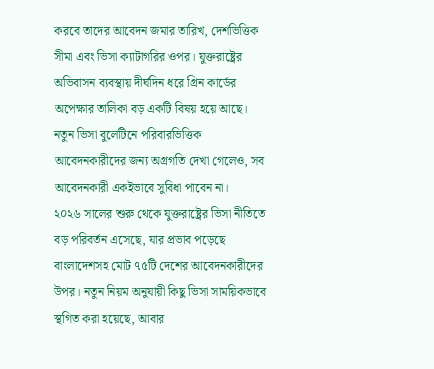করবে তাদের আবেদন জমার তারিখ, দেশভিত্তিক সীমা এবং ভিসা ক্যাটাগরির ওপর। যুক্তরাষ্ট্রের অভিবাসন ব্যবস্থায় দীর্ঘদিন ধরে গ্রিন কার্ডের অপেক্ষার তালিকা বড় একটি বিষয় হয়ে আছে। নতুন ভিসা বুলেটিনে পরিবারভিত্তিক আবেদনকারীদের জন্য অগ্রগতি দেখা গেলেও, সব আবেদনকারী একইভাবে সুবিধা পাবেন না।
২০২৬ সালের শুরু থেকে যুক্তরাষ্ট্রের ভিসা নীতিতে বড় পরিবর্তন এসেছে, যার প্রভাব পড়েছে বাংলাদেশসহ মোট ৭৫টি দেশের আবেদনকারীদের উপর। নতুন নিয়ম অনুযায়ী কিছু ভিসা সাময়িকভাবে স্থগিত করা হয়েছে, আবার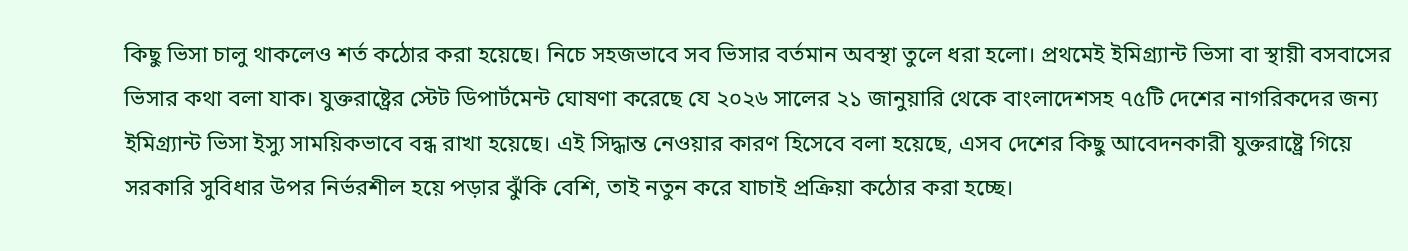কিছু ভিসা চালু থাকলেও শর্ত কঠোর করা হয়েছে। নিচে সহজভাবে সব ভিসার বর্তমান অবস্থা তুলে ধরা হলো। প্রথমেই ইমিগ্র্যান্ট ভিসা বা স্থায়ী বসবাসের ভিসার কথা বলা যাক। যুক্তরাষ্ট্রের স্টেট ডিপার্টমেন্ট ঘোষণা করেছে যে ২০২৬ সালের ২১ জানুয়ারি থেকে বাংলাদেশসহ ৭৫টি দেশের নাগরিকদের জন্য ইমিগ্র্যান্ট ভিসা ইস্যু সাময়িকভাবে বন্ধ রাখা হয়েছে। এই সিদ্ধান্ত নেওয়ার কারণ হিসেবে বলা হয়েছে, এসব দেশের কিছু আবেদনকারী যুক্তরাষ্ট্রে গিয়ে সরকারি সুবিধার উপর নির্ভরশীল হয়ে পড়ার ঝুঁকি বেশি, তাই নতুন করে যাচাই প্রক্রিয়া কঠোর করা হচ্ছে।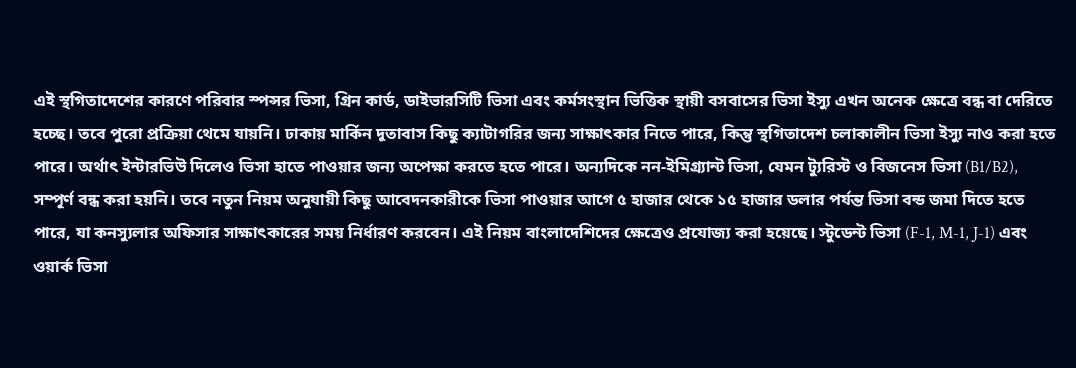এই স্থগিতাদেশের কারণে পরিবার স্পন্সর ভিসা, গ্রিন কার্ড, ডাইভারসিটি ভিসা এবং কর্মসংস্থান ভিত্তিক স্থায়ী বসবাসের ভিসা ইস্যু এখন অনেক ক্ষেত্রে বন্ধ বা দেরিতে হচ্ছে। তবে পুরো প্রক্রিয়া থেমে যায়নি। ঢাকায় মার্কিন দূতাবাস কিছু ক্যাটাগরির জন্য সাক্ষাৎকার নিতে পারে, কিন্তু স্থগিতাদেশ চলাকালীন ভিসা ইস্যু নাও করা হতে পারে। অর্থাৎ ইন্টারভিউ দিলেও ভিসা হাতে পাওয়ার জন্য অপেক্ষা করতে হতে পারে। অন্যদিকে নন-ইমিগ্র্যান্ট ভিসা, যেমন ট্যুরিস্ট ও বিজনেস ভিসা (B1/B2), সম্পূর্ণ বন্ধ করা হয়নি। তবে নতুন নিয়ম অনুযায়ী কিছু আবেদনকারীকে ভিসা পাওয়ার আগে ৫ হাজার থেকে ১৫ হাজার ডলার পর্যন্ত ভিসা বন্ড জমা দিতে হতে পারে, যা কনস্যুলার অফিসার সাক্ষাৎকারের সময় নির্ধারণ করবেন। এই নিয়ম বাংলাদেশিদের ক্ষেত্রেও প্রযোজ্য করা হয়েছে। স্টুডেন্ট ভিসা (F-1, M-1, J-1) এবং ওয়ার্ক ভিসা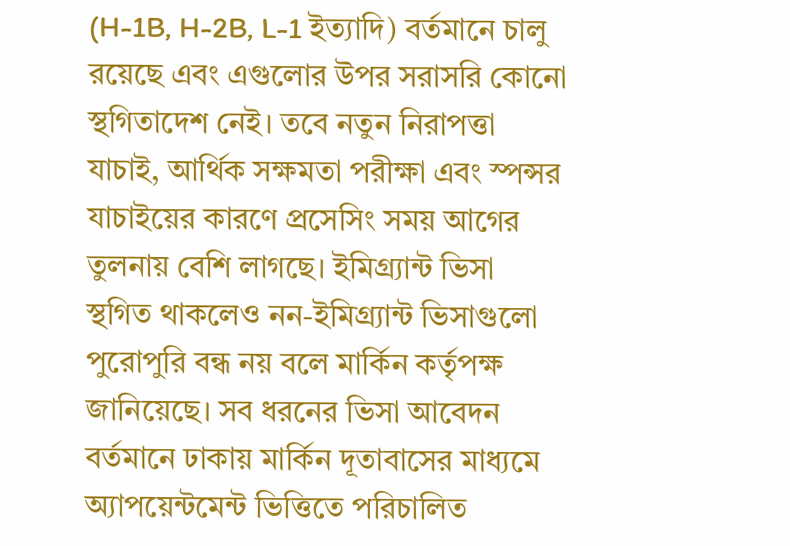(H-1B, H-2B, L-1 ইত্যাদি) বর্তমানে চালু রয়েছে এবং এগুলোর উপর সরাসরি কোনো স্থগিতাদেশ নেই। তবে নতুন নিরাপত্তা যাচাই, আর্থিক সক্ষমতা পরীক্ষা এবং স্পন্সর যাচাইয়ের কারণে প্রসেসিং সময় আগের তুলনায় বেশি লাগছে। ইমিগ্র্যান্ট ভিসা স্থগিত থাকলেও নন-ইমিগ্র্যান্ট ভিসাগুলো পুরোপুরি বন্ধ নয় বলে মার্কিন কর্তৃপক্ষ জানিয়েছে। সব ধরনের ভিসা আবেদন বর্তমানে ঢাকায় মার্কিন দূতাবাসের মাধ্যমে অ্যাপয়েন্টমেন্ট ভিত্তিতে পরিচালিত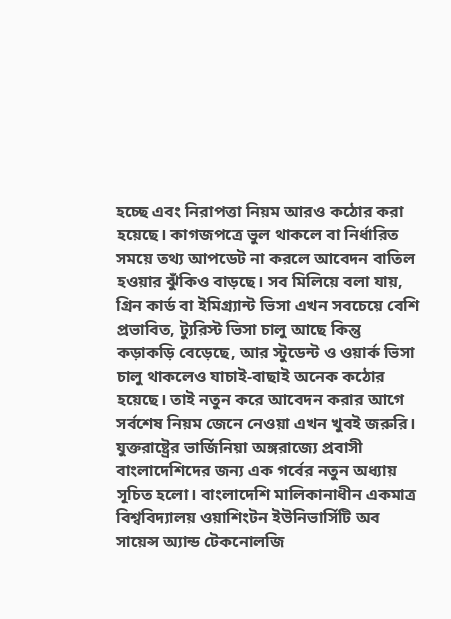হচ্ছে এবং নিরাপত্তা নিয়ম আরও কঠোর করা হয়েছে। কাগজপত্রে ভুল থাকলে বা নির্ধারিত সময়ে তথ্য আপডেট না করলে আবেদন বাতিল হওয়ার ঝুঁকিও বাড়ছে। সব মিলিয়ে বলা যায়, গ্রিন কার্ড বা ইমিগ্র্যান্ট ভিসা এখন সবচেয়ে বেশি প্রভাবিত, ট্যুরিস্ট ভিসা চালু আছে কিন্তু কড়াকড়ি বেড়েছে, আর স্টুডেন্ট ও ওয়ার্ক ভিসা চালু থাকলেও যাচাই-বাছাই অনেক কঠোর হয়েছে। তাই নতুন করে আবেদন করার আগে সর্বশেষ নিয়ম জেনে নেওয়া এখন খুবই জরুরি।
যুক্তরাষ্ট্রের ভার্জিনিয়া অঙ্গরাজ্যে প্রবাসী বাংলাদেশিদের জন্য এক গর্বের নতুন অধ্যায় সূচিত হলো। বাংলাদেশি মালিকানাধীন একমাত্র বিশ্ববিদ্যালয় ওয়াশিংটন ইউনিভার্সিটি অব সায়েন্স অ্যান্ড টেকনোলজি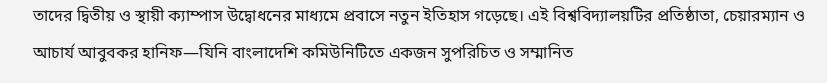তাদের দ্বিতীয় ও স্থায়ী ক্যাম্পাস উদ্বোধনের মাধ্যমে প্রবাসে নতুন ইতিহাস গড়েছে। এই বিশ্ববিদ্যালয়টির প্রতিষ্ঠাতা, চেয়ারম্যান ও আচার্য আবুবকর হানিফ—যিনি বাংলাদেশি কমিউনিটিতে একজন সুপরিচিত ও সম্মানিত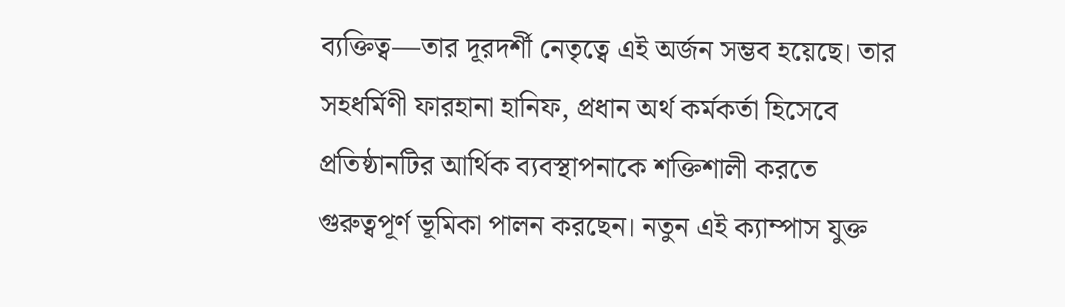ব্যক্তিত্ব—তার দূরদর্শী নেতৃত্বে এই অর্জন সম্ভব হয়েছে। তার সহধর্মিণী ফারহানা হানিফ, প্রধান অর্থ কর্মকর্তা হিসেবে প্রতিষ্ঠানটির আর্থিক ব্যবস্থাপনাকে শক্তিশালী করতে গুরুত্বপূর্ণ ভূমিকা পালন করছেন। নতুন এই ক্যাম্পাস যুক্ত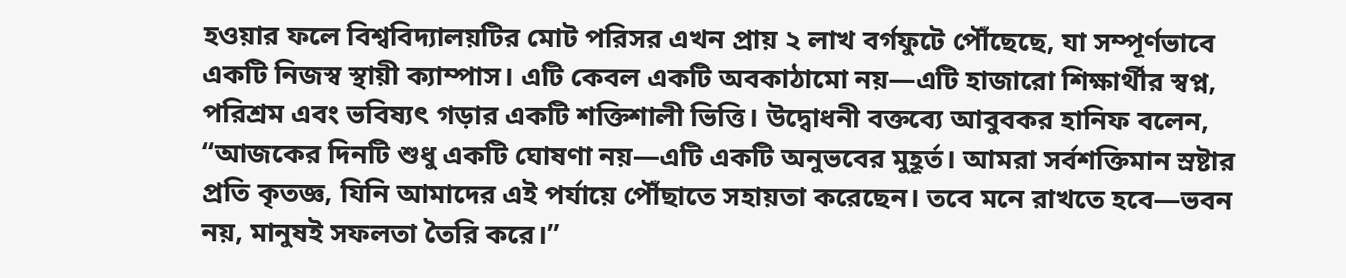হওয়ার ফলে বিশ্ববিদ্যালয়টির মোট পরিসর এখন প্রায় ২ লাখ বর্গফুটে পৌঁছেছে, যা সম্পূর্ণভাবে একটি নিজস্ব স্থায়ী ক্যাম্পাস। এটি কেবল একটি অবকাঠামো নয়—এটি হাজারো শিক্ষার্থীর স্বপ্ন, পরিশ্রম এবং ভবিষ্যৎ গড়ার একটি শক্তিশালী ভিত্তি। উদ্বোধনী বক্তব্যে আবুবকর হানিফ বলেন, “আজকের দিনটি শুধু একটি ঘোষণা নয়—এটি একটি অনুভবের মুহূর্ত। আমরা সর্বশক্তিমান স্রষ্টার প্রতি কৃতজ্ঞ, যিনি আমাদের এই পর্যায়ে পৌঁছাতে সহায়তা করেছেন। তবে মনে রাখতে হবে—ভবন নয়, মানুষই সফলতা তৈরি করে।”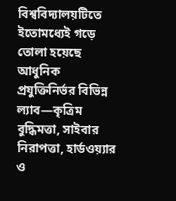বিশ্ববিদ্যালয়টিতে ইতোমধ্যেই গড়ে তোলা হয়েছে আধুনিক প্রযুক্তিনির্ভর বিভিন্ন ল্যাব—কৃত্রিম বুদ্ধিমত্তা, সাইবার নিরাপত্তা, হার্ডওয়্যার ও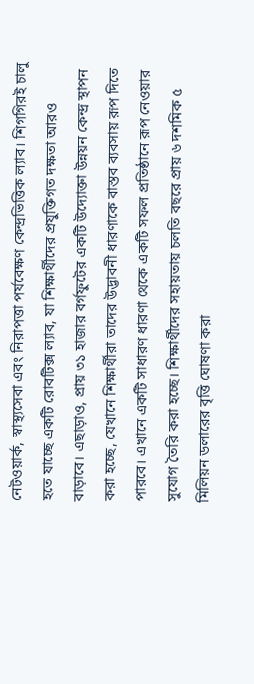নেটওয়ার্ক, স্বাস্থ্যসেবা এবং নিরাপত্তা পর্যবেক্ষণ কেন্দ্রভিত্তিক ল্যাব। শিগগিরই চালু হতে যাচ্ছে একটি রোবটিক্স ল্যাব, যা শিক্ষার্থীদের প্রযুক্তিগত দক্ষতা আরও বাড়াবে। এছাড়াও, প্রায় ৩১ হাজার বর্গফুটের একটি উদ্যোক্তা উন্নয়ন কেন্দ্র স্থাপন করা হচ্ছে, যেখানে শিক্ষার্থীরা তাদের উদ্ভাবনী ধারণাকে বাস্তব ব্যবসায় রূপ দিতে পারবে। এখানে একটি সাধারণ ধারণা থেকে একটি সফল প্রতিষ্ঠানে রূপ নেওয়ার সুযোগ তৈরি করা হচ্ছে। শিক্ষার্থীদের সহায়তায় চলতি বছরে প্রায় ৬ দশমিক ৫ মিলিয়ন ডলারের বৃত্তি ঘোষণা করা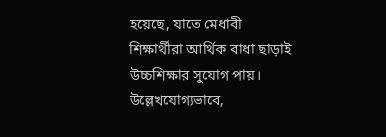হয়েছে, যাতে মেধাবী শিক্ষার্থীরা আর্থিক বাধা ছাড়াই উচ্চশিক্ষার সুযোগ পায়। উল্লেখযোগ্যভাবে,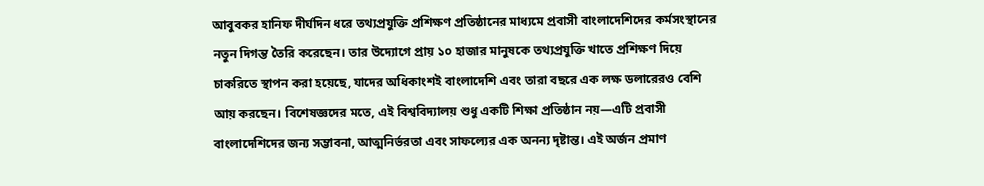আবুবকর হানিফ দীর্ঘদিন ধরে তথ্যপ্রযুক্তি প্রশিক্ষণ প্রতিষ্ঠানের মাধ্যমে প্রবাসী বাংলাদেশিদের কর্মসংস্থানের নতুন দিগন্ত তৈরি করেছেন। তার উদ্যোগে প্রায় ১০ হাজার মানুষকে তথ্যপ্রযুক্তি খাতে প্রশিক্ষণ দিয়ে চাকরিতে স্থাপন করা হয়েছে, যাদের অধিকাংশই বাংলাদেশি এবং তারা বছরে এক লক্ষ ডলারেরও বেশি আয় করছেন। বিশেষজ্ঞদের মতে, এই বিশ্ববিদ্যালয় শুধু একটি শিক্ষা প্রতিষ্ঠান নয়—এটি প্রবাসী বাংলাদেশিদের জন্য সম্ভাবনা, আত্মনির্ভরতা এবং সাফল্যের এক অনন্য দৃষ্টান্ত। এই অর্জন প্রমাণ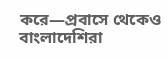করে—প্রবাসে থেকেও বাংলাদেশিরা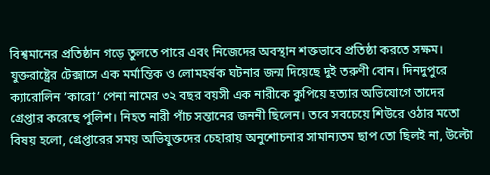বিশ্বমানের প্রতিষ্ঠান গড়ে তুলতে পারে এবং নিজেদের অবস্থান শক্তভাবে প্রতিষ্ঠা করতে সক্ষম।
যুক্তরাষ্ট্রের টেক্সাসে এক মর্মান্তিক ও লোমহর্ষক ঘটনার জন্ম দিয়েছে দুই তরুণী বোন। দিনদুপুরে ক্যারোলিন ‘কারো’ পেনা নামের ৩২ বছর বয়সী এক নারীকে কুপিয়ে হত্যার অভিযোগে তাদের গ্রেপ্তার করেছে পুলিশ। নিহত নারী পাঁচ সন্তানের জননী ছিলেন। তবে সবচেয়ে শিউরে ওঠার মতো বিষয় হলো, গ্রেপ্তারের সময় অভিযুক্তদের চেহারায় অনুশোচনার সামান্যতম ছাপ তো ছিলই না, উল্টো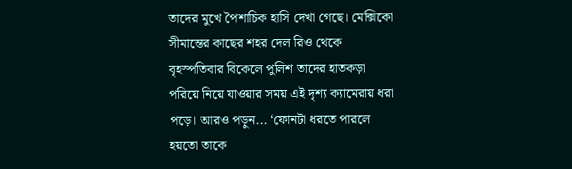তাদের মুখে পৈশাচিক হাসি দেখা গেছে। মেক্সিকো সীমান্তের কাছের শহর দেল রিও থেকে বৃহস্পতিবার বিকেলে পুলিশ তাদের হাতকড়া পরিয়ে নিয়ে যাওয়ার সময় এই দৃশ্য ক্যামেরায় ধরা পড়ে। আরও পড়ুন... ‘ফোনটা ধরতে পারলে হয়তো তাকে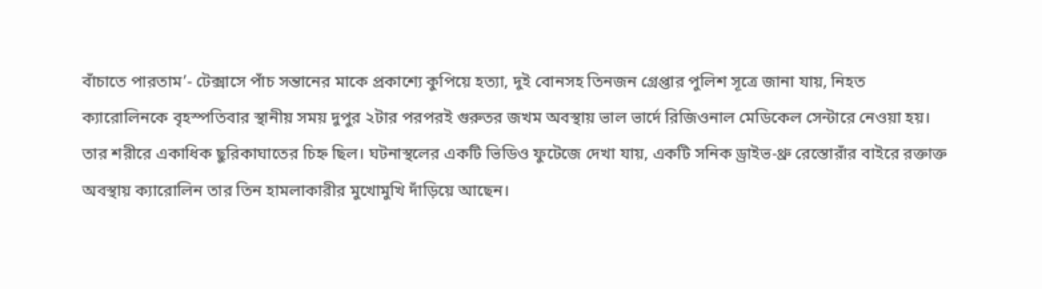বাঁচাতে পারতাম’- টেক্সাসে পাঁচ সন্তানের মাকে প্রকাশ্যে কুপিয়ে হত্যা, দুই বোনসহ তিনজন গ্রেপ্তার পুলিশ সূত্রে জানা যায়, নিহত ক্যারোলিনকে বৃহস্পতিবার স্থানীয় সময় দুপুর ২টার পরপরই গুরুতর জখম অবস্থায় ভাল ভার্দে রিজিওনাল মেডিকেল সেন্টারে নেওয়া হয়। তার শরীরে একাধিক ছুরিকাঘাতের চিহ্ন ছিল। ঘটনাস্থলের একটি ভিডিও ফুটেজে দেখা যায়, একটি সনিক ড্রাইভ-থ্রু রেস্তোরাঁর বাইরে রক্তাক্ত অবস্থায় ক্যারোলিন তার তিন হামলাকারীর মুখোমুখি দাঁড়িয়ে আছেন।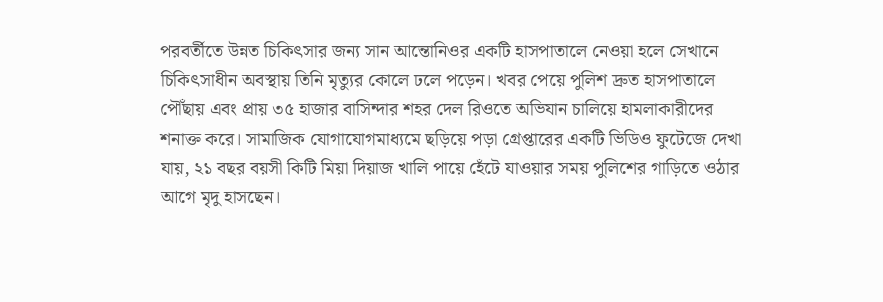পরবর্তীতে উন্নত চিকিৎসার জন্য সান আন্তোনিওর একটি হাসপাতালে নেওয়া হলে সেখানে চিকিৎসাধীন অবস্থায় তিনি মৃত্যুর কোলে ঢলে পড়েন। খবর পেয়ে পুলিশ দ্রুত হাসপাতালে পৌঁছায় এবং প্রায় ৩৫ হাজার বাসিন্দার শহর দেল রিওতে অভিযান চালিয়ে হামলাকারীদের শনাক্ত করে। সামাজিক যোগাযোগমাধ্যমে ছড়িয়ে পড়া গ্রেপ্তারের একটি ভিডিও ফুটেজে দেখা যায়, ২১ বছর বয়সী কিটি মিয়া দিয়াজ খালি পায়ে হেঁটে যাওয়ার সময় পুলিশের গাড়িতে ওঠার আগে মৃদু হাসছেন।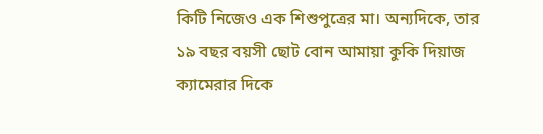কিটি নিজেও এক শিশুপুত্রের মা। অন্যদিকে, তার ১৯ বছর বয়সী ছোট বোন আমায়া কুকি দিয়াজ ক্যামেরার দিকে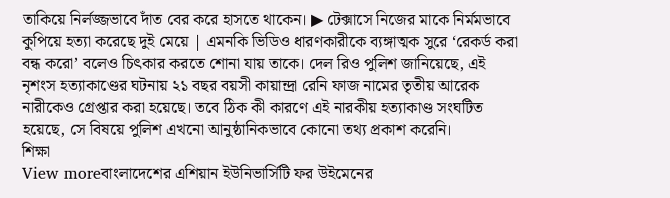তাকিয়ে নির্লজ্জভাবে দাঁত বের করে হাসতে থাকেন। ▶ টেক্সাসে নিজের মাকে নির্মমভাবে কুপিয়ে হত্যা করেছে দুই মেয়ে | এমনকি ভিডিও ধারণকারীকে ব্যঙ্গাত্মক সুরে ‘রেকর্ড করা বন্ধ করো’ বলেও চিৎকার করতে শোনা যায় তাকে। দেল রিও পুলিশ জানিয়েছে, এই নৃশংস হত্যাকাণ্ডের ঘটনায় ২১ বছর বয়সী কায়ান্দ্রা রেনি ফাজ নামের তৃতীয় আরেক নারীকেও গ্রেপ্তার করা হয়েছে। তবে ঠিক কী কারণে এই নারকীয় হত্যাকাণ্ড সংঘটিত হয়েছে, সে বিষয়ে পুলিশ এখনো আনুষ্ঠানিকভাবে কোনো তথ্য প্রকাশ করেনি।
শিক্ষা
View moreবাংলাদেশের এশিয়ান ইউনিভার্সিটি ফর উইমেনের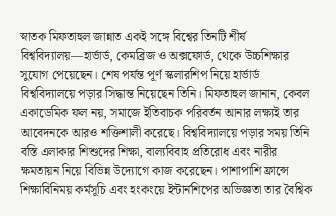স্নাতক মিফতাহুল জান্নাত একই সঙ্গে বিশ্বের তিনটি শীর্ষ বিশ্ববিদ্যালয়—হার্ভার্ড, কেমব্রিজ ও অক্সফোর্ড, থেকে উচ্চশিক্ষার সুযোগ পেয়েছেন। শেষ পর্যন্ত পূর্ণ স্কলারশিপ নিয়ে হার্ভার্ড বিশ্ববিদ্যালয়ে পড়ার সিদ্ধান্ত নিয়েছেন তিনি। মিফতাহুল জানান, কেবল একাডেমিক ফল নয়, সমাজে ইতিবাচক পরিবর্তন আনার লক্ষ্যই তার আবেদনকে আরও শক্তিশালী করেছে। বিশ্ববিদ্যালয়ে পড়ার সময় তিনি বস্তি এলাকার শিশুদের শিক্ষা, বাল্যবিবাহ প্রতিরোধ এবং নারীর ক্ষমতায়ন নিয়ে বিভিন্ন উদ্যোগে কাজ করেছেন। পাশাপাশি ফ্রান্সে শিক্ষাবিনিময় কর্মসূচি এবং হংকংয়ে ইন্টার্নশিপের অভিজ্ঞতা তার বৈশ্বিক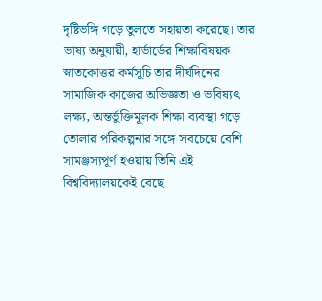দৃষ্টিভঙ্গি গড়ে তুলতে সহায়তা করেছে। তার ভাষ্য অনুযায়ী, হার্ভার্ডের শিক্ষাবিষয়ক স্নাতকোত্তর কর্মসূচি তার দীর্ঘদিনের সামাজিক কাজের অভিজ্ঞতা ও ভবিষ্যৎ লক্ষ্য, অন্তর্ভুক্তিমূলক শিক্ষা ব্যবস্থা গড়ে তোলার পরিকল্পনার সঙ্গে সবচেয়ে বেশি সামঞ্জস্যপূর্ণ হওয়ায় তিনি এই বিশ্ববিদ্যালয়কেই বেছে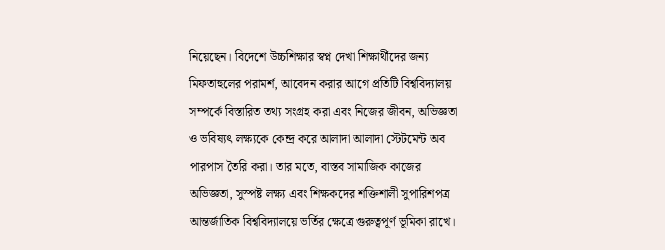নিয়েছেন। বিদেশে উচ্চশিক্ষার স্বপ্ন দেখা শিক্ষার্থীদের জন্য মিফতাহুলের পরামর্শ, আবেদন করার আগে প্রতিটি বিশ্ববিদ্যালয় সম্পর্কে বিস্তারিত তথ্য সংগ্রহ করা এবং নিজের জীবন, অভিজ্ঞতা ও ভবিষ্যৎ লক্ষ্যকে কেন্দ্র করে আলাদা আলাদা স্টেটমেন্ট অব পারপাস তৈরি করা। তার মতে, বাস্তব সামাজিক কাজের অভিজ্ঞতা, সুস্পষ্ট লক্ষ্য এবং শিক্ষকদের শক্তিশালী সুপারিশপত্র আন্তর্জাতিক বিশ্ববিদ্যালয়ে ভর্তির ক্ষেত্রে গুরুত্বপূর্ণ ভূমিকা রাখে।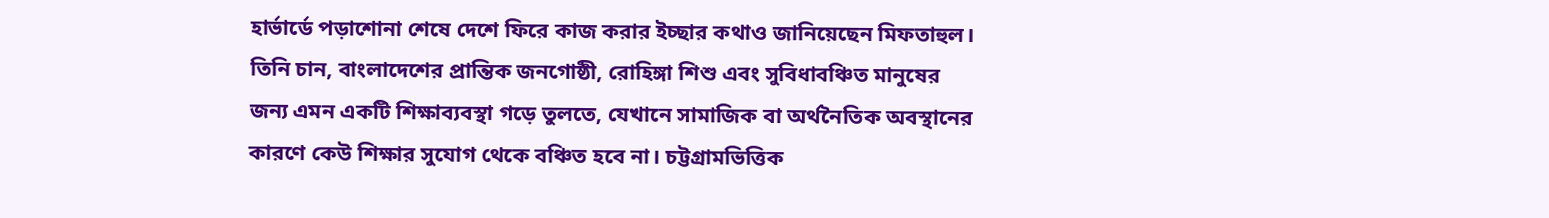হার্ভার্ডে পড়াশোনা শেষে দেশে ফিরে কাজ করার ইচ্ছার কথাও জানিয়েছেন মিফতাহুল। তিনি চান, বাংলাদেশের প্রান্তিক জনগোষ্ঠী, রোহিঙ্গা শিশু এবং সুবিধাবঞ্চিত মানুষের জন্য এমন একটি শিক্ষাব্যবস্থা গড়ে তুলতে, যেখানে সামাজিক বা অর্থনৈতিক অবস্থানের কারণে কেউ শিক্ষার সুযোগ থেকে বঞ্চিত হবে না। চট্টগ্রামভিত্তিক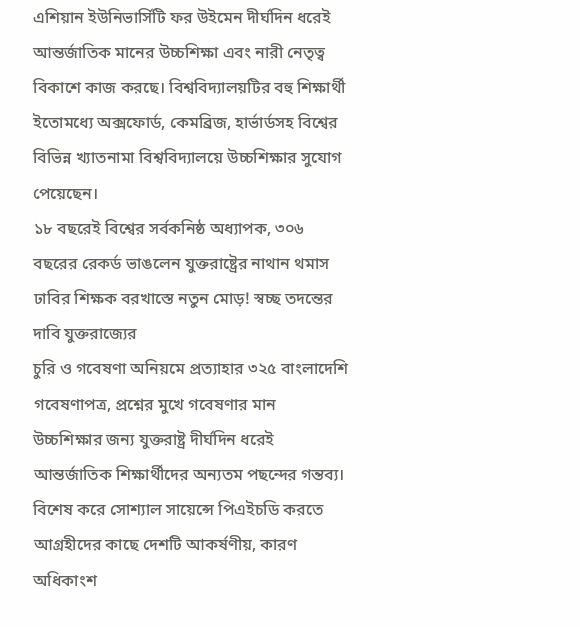এশিয়ান ইউনিভার্সিটি ফর উইমেন দীর্ঘদিন ধরেই আন্তর্জাতিক মানের উচ্চশিক্ষা এবং নারী নেতৃত্ব বিকাশে কাজ করছে। বিশ্ববিদ্যালয়টির বহু শিক্ষার্থী ইতোমধ্যে অক্সফোর্ড, কেমব্রিজ, হার্ভার্ডসহ বিশ্বের বিভিন্ন খ্যাতনামা বিশ্ববিদ্যালয়ে উচ্চশিক্ষার সুযোগ পেয়েছেন।
১৮ বছরেই বিশ্বের সর্বকনিষ্ঠ অধ্যাপক, ৩০৬ বছরের রেকর্ড ভাঙলেন যুক্তরাষ্ট্রের নাথান থমাস
ঢাবির শিক্ষক বরখাস্তে নতুন মোড়! স্বচ্ছ তদন্তের দাবি যুক্তরাজ্যের
চুরি ও গবেষণা অনিয়মে প্রত্যাহার ৩২৫ বাংলাদেশি গবেষণাপত্র, প্রশ্নের মুখে গবেষণার মান
উচ্চশিক্ষার জন্য যুক্তরাষ্ট্র দীর্ঘদিন ধরেই আন্তর্জাতিক শিক্ষার্থীদের অন্যতম পছন্দের গন্তব্য। বিশেষ করে সোশ্যাল সায়েন্সে পিএইচডি করতে আগ্রহীদের কাছে দেশটি আকর্ষণীয়, কারণ অধিকাংশ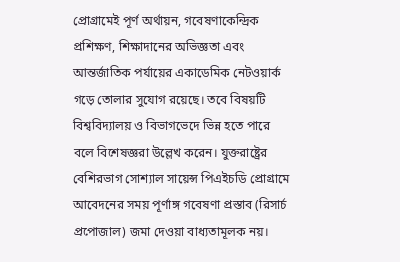প্রোগ্রামেই পূর্ণ অর্থায়ন, গবেষণাকেন্দ্রিক প্রশিক্ষণ, শিক্ষাদানের অভিজ্ঞতা এবং আন্তর্জাতিক পর্যায়ের একাডেমিক নেটওয়ার্ক গড়ে তোলার সুযোগ রয়েছে। তবে বিষয়টি বিশ্ববিদ্যালয় ও বিভাগভেদে ভিন্ন হতে পারে বলে বিশেষজ্ঞরা উল্লেখ করেন। যুক্তরাষ্ট্রের বেশিরভাগ সোশ্যাল সায়েন্স পিএইচডি প্রোগ্রামে আবেদনের সময় পূর্ণাঙ্গ গবেষণা প্রস্তাব (রিসার্চ প্রপোজাল) জমা দেওয়া বাধ্যতামূলক নয়।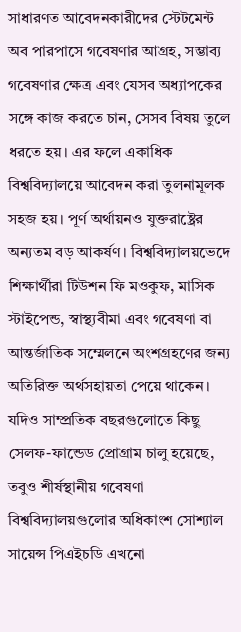সাধারণত আবেদনকারীদের স্টেটমেন্ট অব পারপাসে গবেষণার আগ্রহ, সম্ভাব্য গবেষণার ক্ষেত্র এবং যেসব অধ্যাপকের সঙ্গে কাজ করতে চান, সেসব বিষয় তুলে ধরতে হয়। এর ফলে একাধিক বিশ্ববিদ্যালয়ে আবেদন করা তুলনামূলক সহজ হয়। পূর্ণ অর্থায়নও যুক্তরাষ্ট্রের অন্যতম বড় আকর্ষণ। বিশ্ববিদ্যালয়ভেদে শিক্ষার্থীরা টিউশন ফি মওকুফ, মাসিক স্টাইপেন্ড, স্বাস্থ্যবীমা এবং গবেষণা বা আন্তর্জাতিক সম্মেলনে অংশগ্রহণের জন্য অতিরিক্ত অর্থসহায়তা পেয়ে থাকেন। যদিও সাম্প্রতিক বছরগুলোতে কিছু সেলফ-ফান্ডেড প্রোগ্রাম চালু হয়েছে, তবুও শীর্ষস্থানীয় গবেষণা বিশ্ববিদ্যালয়গুলোর অধিকাংশ সোশ্যাল সায়েন্স পিএইচডি এখনো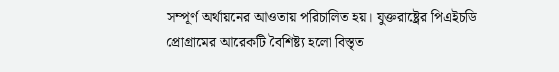সম্পূর্ণ অর্থায়নের আওতায় পরিচালিত হয়। যুক্তরাষ্ট্রের পিএইচডি প্রোগ্রামের আরেকটি বৈশিষ্ট্য হলো বিস্তৃত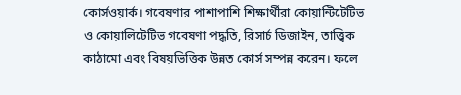কোর্সওয়ার্ক। গবেষণার পাশাপাশি শিক্ষার্থীরা কোয়ান্টিটেটিভ ও কোয়ালিটেটিভ গবেষণা পদ্ধতি, রিসার্চ ডিজাইন, তাত্ত্বিক কাঠামো এবং বিষয়ভিত্তিক উন্নত কোর্স সম্পন্ন করেন। ফলে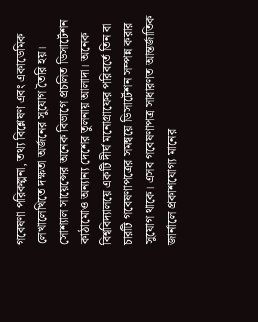গবেষণা পরিকল্পনা, তথ্য বিশ্লেষণ এবং একাডেমিক লেখালেখিতে দক্ষতা অর্জনের সুযোগ তৈরি হয়। সোশ্যাল সায়েন্সের অনেক বিভাগে প্রচলিত ডিসার্টেশন কাঠামোও অন্যান্য দেশের তুলনায় আলাদা। অনেক বিশ্ববিদ্যালয়ে একটি দীর্ঘ মনোগ্রাফের পরিবর্তে তিন বা চারটি গবেষণাপত্রের সমন্বয়ে ডিসার্টেশন সম্পন্ন করার সুযোগ থাকে। এসব গবেষণাপত্র সাধারণত আন্তর্জাতিক জার্নালে প্রকাশযোগ্য মানের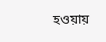হওয়ায়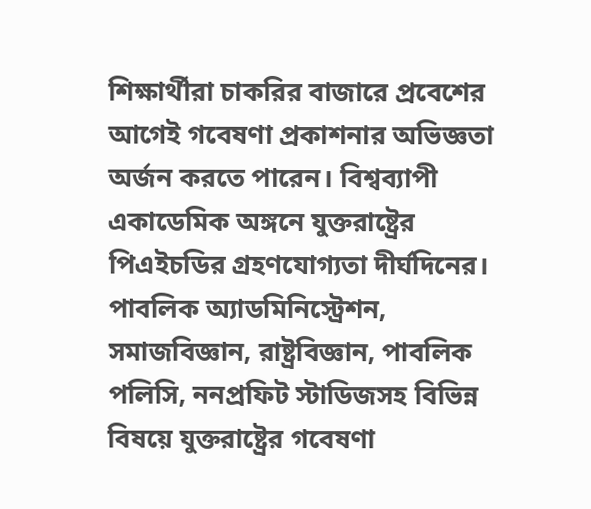শিক্ষার্থীরা চাকরির বাজারে প্রবেশের আগেই গবেষণা প্রকাশনার অভিজ্ঞতা অর্জন করতে পারেন। বিশ্বব্যাপী একাডেমিক অঙ্গনে যুক্তরাষ্ট্রের পিএইচডির গ্রহণযোগ্যতা দীর্ঘদিনের। পাবলিক অ্যাডমিনিস্ট্রেশন, সমাজবিজ্ঞান, রাষ্ট্রবিজ্ঞান, পাবলিক পলিসি, ননপ্রফিট স্টাডিজসহ বিভিন্ন বিষয়ে যুক্তরাষ্ট্রের গবেষণা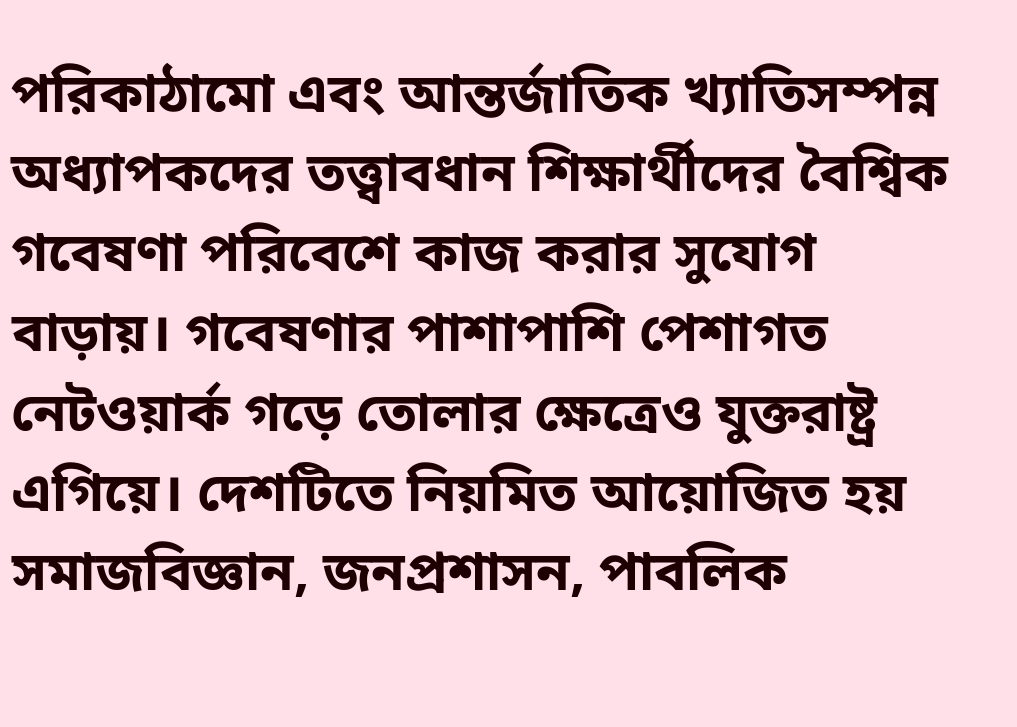পরিকাঠামো এবং আন্তর্জাতিক খ্যাতিসম্পন্ন অধ্যাপকদের তত্ত্বাবধান শিক্ষার্থীদের বৈশ্বিক গবেষণা পরিবেশে কাজ করার সুযোগ বাড়ায়। গবেষণার পাশাপাশি পেশাগত নেটওয়ার্ক গড়ে তোলার ক্ষেত্রেও যুক্তরাষ্ট্র এগিয়ে। দেশটিতে নিয়মিত আয়োজিত হয় সমাজবিজ্ঞান, জনপ্রশাসন, পাবলিক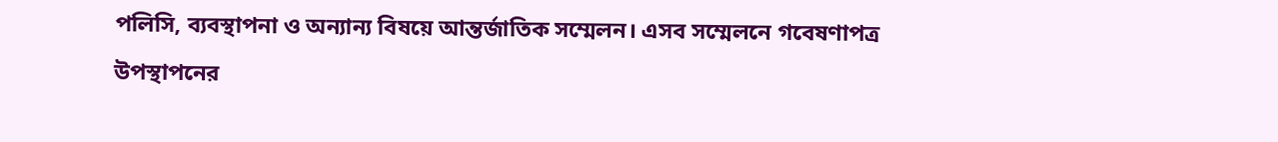পলিসি, ব্যবস্থাপনা ও অন্যান্য বিষয়ে আন্তর্জাতিক সম্মেলন। এসব সম্মেলনে গবেষণাপত্র উপস্থাপনের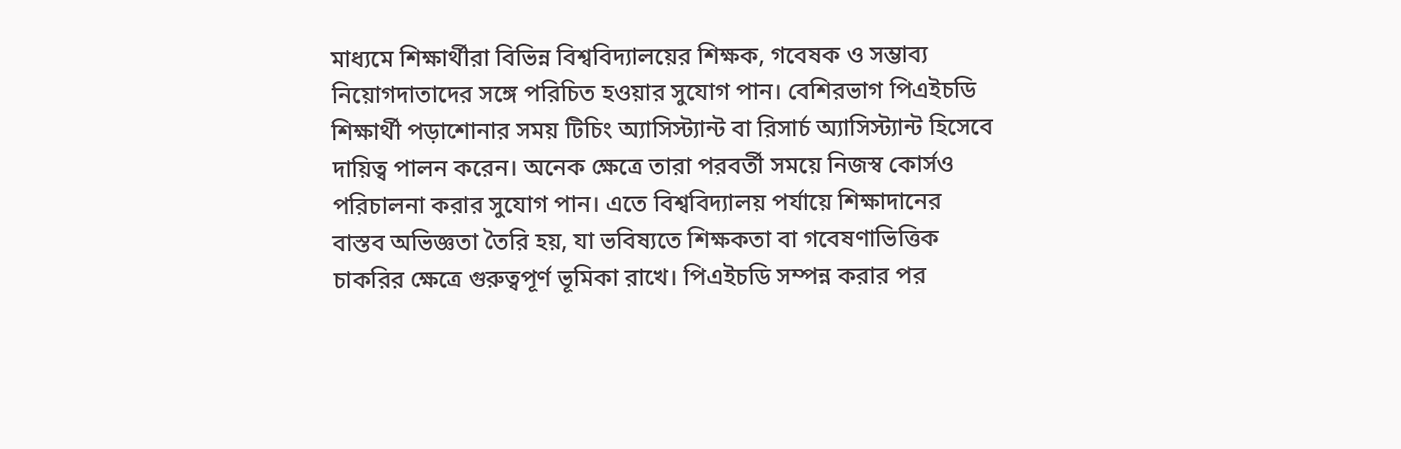মাধ্যমে শিক্ষার্থীরা বিভিন্ন বিশ্ববিদ্যালয়ের শিক্ষক, গবেষক ও সম্ভাব্য নিয়োগদাতাদের সঙ্গে পরিচিত হওয়ার সুযোগ পান। বেশিরভাগ পিএইচডি শিক্ষার্থী পড়াশোনার সময় টিচিং অ্যাসিস্ট্যান্ট বা রিসার্চ অ্যাসিস্ট্যান্ট হিসেবে দায়িত্ব পালন করেন। অনেক ক্ষেত্রে তারা পরবর্তী সময়ে নিজস্ব কোর্সও পরিচালনা করার সুযোগ পান। এতে বিশ্ববিদ্যালয় পর্যায়ে শিক্ষাদানের বাস্তব অভিজ্ঞতা তৈরি হয়, যা ভবিষ্যতে শিক্ষকতা বা গবেষণাভিত্তিক চাকরির ক্ষেত্রে গুরুত্বপূর্ণ ভূমিকা রাখে। পিএইচডি সম্পন্ন করার পর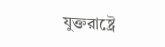যুক্তরাষ্ট্রে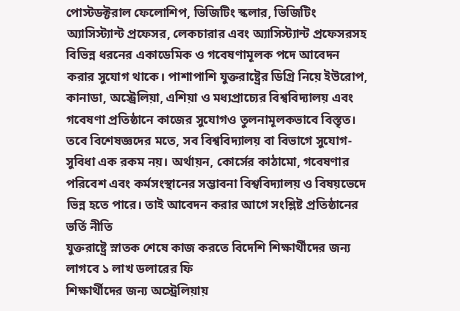পোস্টডক্টরাল ফেলোশিপ, ভিজিটিং স্কলার, ভিজিটিং অ্যাসিস্ট্যান্ট প্রফেসর, লেকচারার এবং অ্যাসিস্ট্যান্ট প্রফেসরসহ বিভিন্ন ধরনের একাডেমিক ও গবেষণামূলক পদে আবেদন করার সুযোগ থাকে। পাশাপাশি যুক্তরাষ্ট্রের ডিগ্রি নিয়ে ইউরোপ, কানাডা, অস্ট্রেলিয়া, এশিয়া ও মধ্যপ্রাচ্যের বিশ্ববিদ্যালয় এবং গবেষণা প্রতিষ্ঠানে কাজের সুযোগও তুলনামূলকভাবে বিস্তৃত। তবে বিশেষজ্ঞদের মতে, সব বিশ্ববিদ্যালয় বা বিভাগে সুযোগ-সুবিধা এক রকম নয়। অর্থায়ন, কোর্সের কাঠামো, গবেষণার পরিবেশ এবং কর্মসংস্থানের সম্ভাবনা বিশ্ববিদ্যালয় ও বিষয়ভেদে ভিন্ন হতে পারে। তাই আবেদন করার আগে সংশ্লিষ্ট প্রতিষ্ঠানের ভর্তি নীতি
যুক্তরাষ্ট্রে স্নাতক শেষে কাজ করতে বিদেশি শিক্ষার্থীদের জন্য লাগবে ১ লাখ ডলারের ফি
শিক্ষার্থীদের জন্য অস্ট্রেলিয়ায়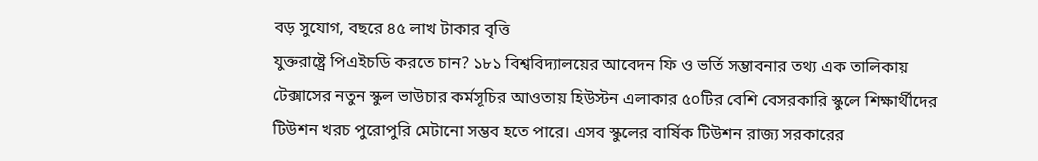বড় সুযোগ, বছরে ৪৫ লাখ টাকার বৃত্তি
যুক্তরাষ্ট্রে পিএইচডি করতে চান? ১৮১ বিশ্ববিদ্যালয়ের আবেদন ফি ও ভর্তি সম্ভাবনার তথ্য এক তালিকায়
টেক্সাসের নতুন স্কুল ভাউচার কর্মসূচির আওতায় হিউস্টন এলাকার ৫০টির বেশি বেসরকারি স্কুলে শিক্ষার্থীদের টিউশন খরচ পুরোপুরি মেটানো সম্ভব হতে পারে। এসব স্কুলের বার্ষিক টিউশন রাজ্য সরকারের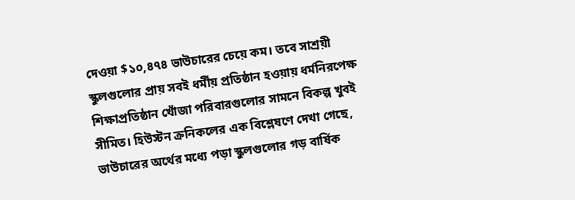দেওয়া $১০,৪৭৪ ভাউচারের চেয়ে কম। তবে সাশ্রয়ী স্কুলগুলোর প্রায় সবই ধর্মীয় প্রতিষ্ঠান হওয়ায় ধর্মনিরপেক্ষ শিক্ষাপ্রতিষ্ঠান খোঁজা পরিবারগুলোর সামনে বিকল্প খুবই সীমিত। হিউস্টন ক্রনিকলের এক বিশ্লেষণে দেখা গেছে, ভাউচারের অর্থের মধ্যে পড়া স্কুলগুলোর গড় বার্ষিক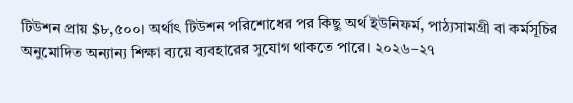টিউশন প্রায় $৮,৫০০। অর্থাৎ টিউশন পরিশোধের পর কিছু অর্থ ইউনিফর্ম, পাঠ্যসামগ্রী বা কর্মসূচির অনুমোদিত অন্যান্য শিক্ষা ব্যয়ে ব্যবহারের সুযোগ থাকতে পারে। ২০২৬–২৭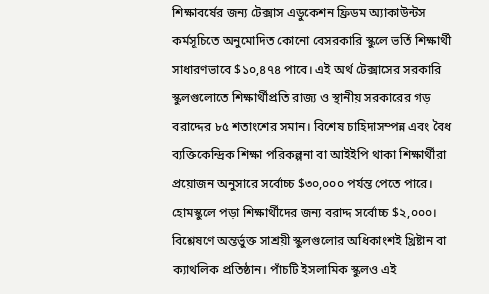শিক্ষাবর্ষের জন্য টেক্সাস এডুকেশন ফ্রিডম অ্যাকাউন্টস কর্মসূচিতে অনুমোদিত কোনো বেসরকারি স্কুলে ভর্তি শিক্ষার্থী সাধারণভাবে $১০,৪৭৪ পাবে। এই অর্থ টেক্সাসের সরকারি স্কুলগুলোতে শিক্ষার্থীপ্রতি রাজ্য ও স্থানীয় সরকারের গড় বরাদ্দের ৮৫ শতাংশের সমান। বিশেষ চাহিদাসম্পন্ন এবং বৈধ ব্যক্তিকেন্দ্রিক শিক্ষা পরিকল্পনা বা আইইপি থাকা শিক্ষার্থীরা প্রয়োজন অনুসারে সর্বোচ্চ $৩০,০০০ পর্যন্ত পেতে পারে। হোমস্কুলে পড়া শিক্ষার্থীদের জন্য বরাদ্দ সর্বোচ্চ $২,০০০। বিশ্লেষণে অন্তর্ভুক্ত সাশ্রয়ী স্কুলগুলোর অধিকাংশই খ্রিষ্টান বা ক্যাথলিক প্রতিষ্ঠান। পাঁচটি ইসলামিক স্কুলও এই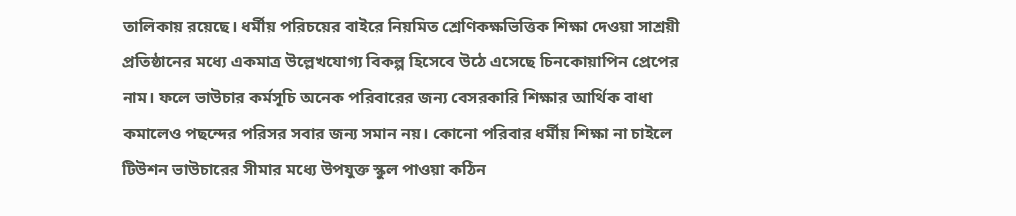তালিকায় রয়েছে। ধর্মীয় পরিচয়ের বাইরে নিয়মিত শ্রেণিকক্ষভিত্তিক শিক্ষা দেওয়া সাশ্রয়ী প্রতিষ্ঠানের মধ্যে একমাত্র উল্লেখযোগ্য বিকল্প হিসেবে উঠে এসেছে চিনকোয়াপিন প্রেপের নাম। ফলে ভাউচার কর্মসূচি অনেক পরিবারের জন্য বেসরকারি শিক্ষার আর্থিক বাধা কমালেও পছন্দের পরিসর সবার জন্য সমান নয়। কোনো পরিবার ধর্মীয় শিক্ষা না চাইলে টিউশন ভাউচারের সীমার মধ্যে উপযুক্ত স্কুল পাওয়া কঠিন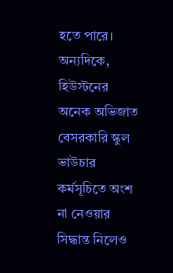হতে পারে। অন্যদিকে, হিউস্টনের অনেক অভিজাত বেসরকারি স্কুল ভাউচার কর্মসূচিতে অংশ না নেওয়ার সিদ্ধান্ত নিলেও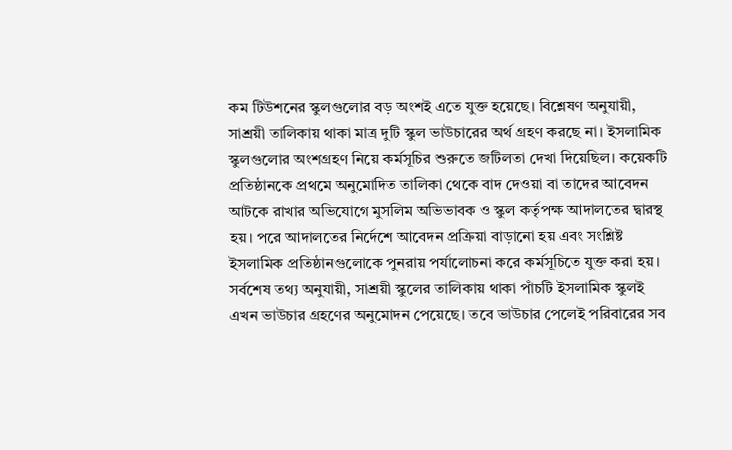কম টিউশনের স্কুলগুলোর বড় অংশই এতে যুক্ত হয়েছে। বিশ্লেষণ অনুযায়ী, সাশ্রয়ী তালিকায় থাকা মাত্র দুটি স্কুল ভাউচারের অর্থ গ্রহণ করছে না। ইসলামিক স্কুলগুলোর অংশগ্রহণ নিয়ে কর্মসূচির শুরুতে জটিলতা দেখা দিয়েছিল। কয়েকটি প্রতিষ্ঠানকে প্রথমে অনুমোদিত তালিকা থেকে বাদ দেওয়া বা তাদের আবেদন আটকে রাখার অভিযোগে মুসলিম অভিভাবক ও স্কুল কর্তৃপক্ষ আদালতের দ্বারস্থ হয়। পরে আদালতের নির্দেশে আবেদন প্রক্রিয়া বাড়ানো হয় এবং সংশ্লিষ্ট ইসলামিক প্রতিষ্ঠানগুলোকে পুনরায় পর্যালোচনা করে কর্মসূচিতে যুক্ত করা হয়। সর্বশেষ তথ্য অনুযায়ী, সাশ্রয়ী স্কুলের তালিকায় থাকা পাঁচটি ইসলামিক স্কুলই এখন ভাউচার গ্রহণের অনুমোদন পেয়েছে। তবে ভাউচার পেলেই পরিবারের সব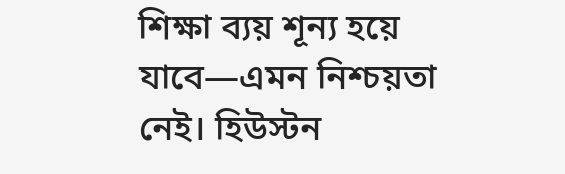শিক্ষা ব্যয় শূন্য হয়ে যাবে—এমন নিশ্চয়তা নেই। হিউস্টন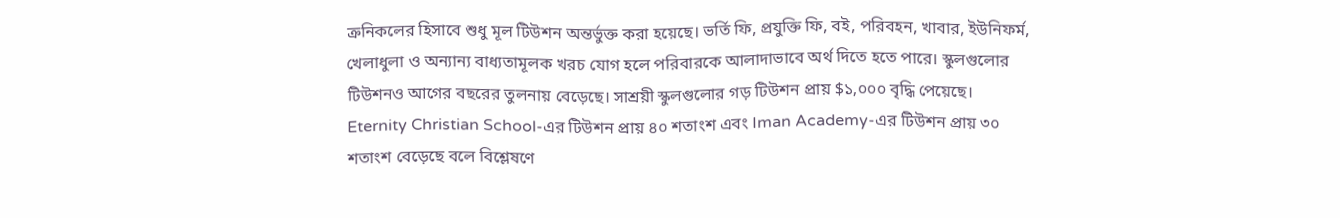ক্রনিকলের হিসাবে শুধু মূল টিউশন অন্তর্ভুক্ত করা হয়েছে। ভর্তি ফি, প্রযুক্তি ফি, বই, পরিবহন, খাবার, ইউনিফর্ম, খেলাধুলা ও অন্যান্য বাধ্যতামূলক খরচ যোগ হলে পরিবারকে আলাদাভাবে অর্থ দিতে হতে পারে। স্কুলগুলোর টিউশনও আগের বছরের তুলনায় বেড়েছে। সাশ্রয়ী স্কুলগুলোর গড় টিউশন প্রায় $১,০০০ বৃদ্ধি পেয়েছে। Eternity Christian School-এর টিউশন প্রায় ৪০ শতাংশ এবং Iman Academy-এর টিউশন প্রায় ৩০ শতাংশ বেড়েছে বলে বিশ্লেষণে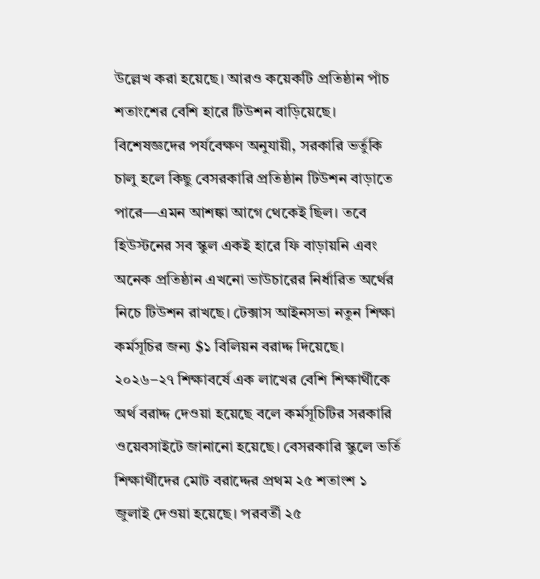উল্লেখ করা হয়েছে। আরও কয়েকটি প্রতিষ্ঠান পাঁচ শতাংশের বেশি হারে টিউশন বাড়িয়েছে। বিশেষজ্ঞদের পর্যবেক্ষণ অনুযায়ী, সরকারি ভর্তুকি চালু হলে কিছু বেসরকারি প্রতিষ্ঠান টিউশন বাড়াতে পারে—এমন আশঙ্কা আগে থেকেই ছিল। তবে হিউস্টনের সব স্কুল একই হারে ফি বাড়ায়নি এবং অনেক প্রতিষ্ঠান এখনো ভাউচারের নির্ধারিত অর্থের নিচে টিউশন রাখছে। টেক্সাস আইনসভা নতুন শিক্ষা কর্মসূচির জন্য $১ বিলিয়ন বরাদ্দ দিয়েছে। ২০২৬–২৭ শিক্ষাবর্ষে এক লাখের বেশি শিক্ষার্থীকে অর্থ বরাদ্দ দেওয়া হয়েছে বলে কর্মসূচিটির সরকারি ওয়েবসাইটে জানানো হয়েছে। বেসরকারি স্কুলে ভর্তি শিক্ষার্থীদের মোট বরাদ্দের প্রথম ২৫ শতাংশ ১ জুলাই দেওয়া হয়েছে। পরবর্তী ২৫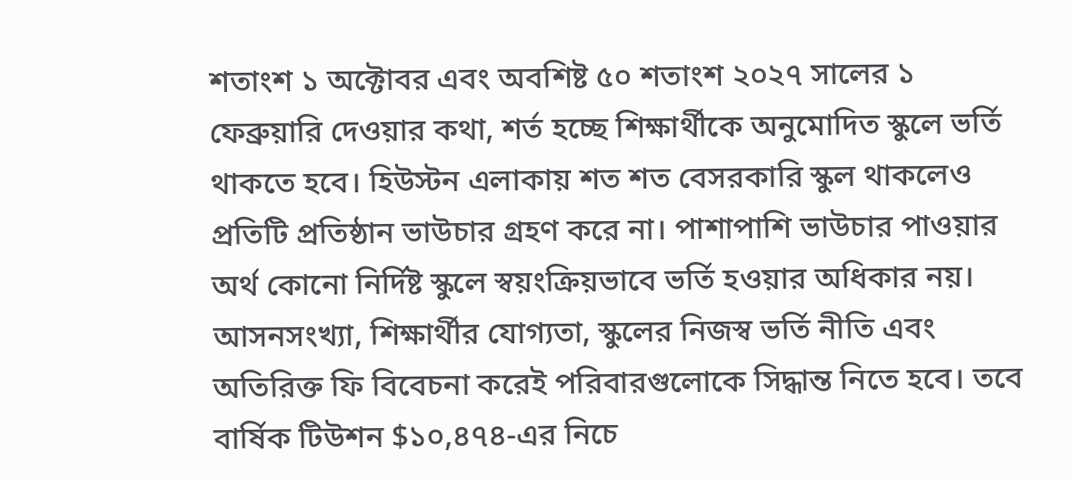শতাংশ ১ অক্টোবর এবং অবশিষ্ট ৫০ শতাংশ ২০২৭ সালের ১ ফেব্রুয়ারি দেওয়ার কথা, শর্ত হচ্ছে শিক্ষার্থীকে অনুমোদিত স্কুলে ভর্তি থাকতে হবে। হিউস্টন এলাকায় শত শত বেসরকারি স্কুল থাকলেও প্রতিটি প্রতিষ্ঠান ভাউচার গ্রহণ করে না। পাশাপাশি ভাউচার পাওয়ার অর্থ কোনো নির্দিষ্ট স্কুলে স্বয়ংক্রিয়ভাবে ভর্তি হওয়ার অধিকার নয়। আসনসংখ্যা, শিক্ষার্থীর যোগ্যতা, স্কুলের নিজস্ব ভর্তি নীতি এবং অতিরিক্ত ফি বিবেচনা করেই পরিবারগুলোকে সিদ্ধান্ত নিতে হবে। তবে বার্ষিক টিউশন $১০,৪৭৪-এর নিচে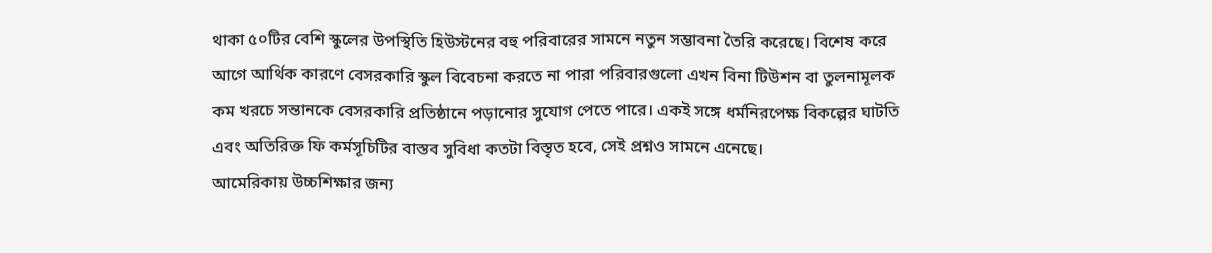থাকা ৫০টির বেশি স্কুলের উপস্থিতি হিউস্টনের বহু পরিবারের সামনে নতুন সম্ভাবনা তৈরি করেছে। বিশেষ করে আগে আর্থিক কারণে বেসরকারি স্কুল বিবেচনা করতে না পারা পরিবারগুলো এখন বিনা টিউশন বা তুলনামূলক কম খরচে সন্তানকে বেসরকারি প্রতিষ্ঠানে পড়ানোর সুযোগ পেতে পারে। একই সঙ্গে ধর্মনিরপেক্ষ বিকল্পের ঘাটতি এবং অতিরিক্ত ফি কর্মসূচিটির বাস্তব সুবিধা কতটা বিস্তৃত হবে, সেই প্রশ্নও সামনে এনেছে।
আমেরিকায় উচ্চশিক্ষার জন্য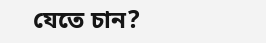যেতে চান?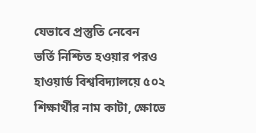যেভাবে প্রস্তুতি নেবেন
ভর্তি নিশ্চিত হওয়ার পরও হাওয়ার্ড বিশ্ববিদ্যালয়ে ৫০২ শিক্ষার্থীর নাম কাটা, ক্ষোভে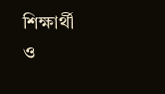শিক্ষার্থী ও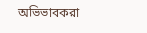অভিভাবকরা